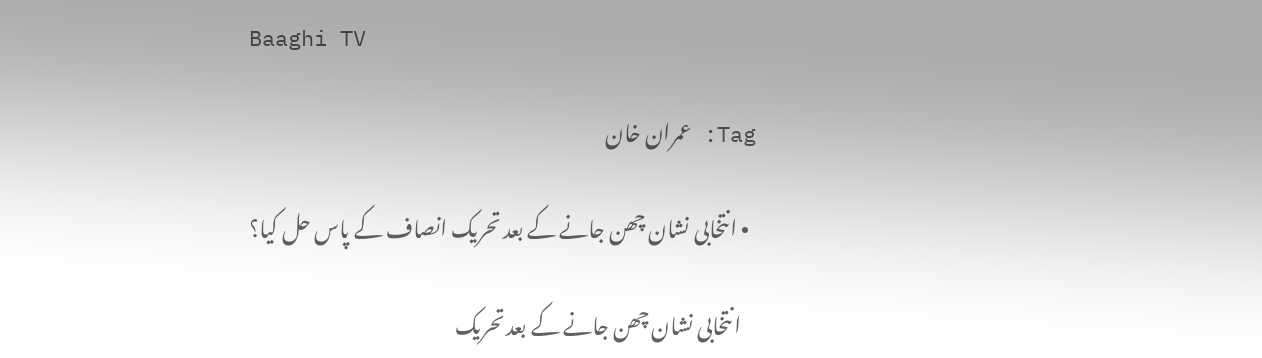Baaghi TV

Tag: عمران خان

  • انتخابی نشان چھن جانے کے بعد تحریک انصاف کے پاس حل کیا؟

    انتخابی نشان چھن جانے کے بعد تحریک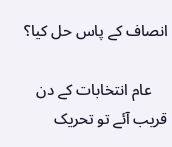انصاف کے پاس حل کیا؟

    عام انتخابات کے دن قریب آئے تو تحریک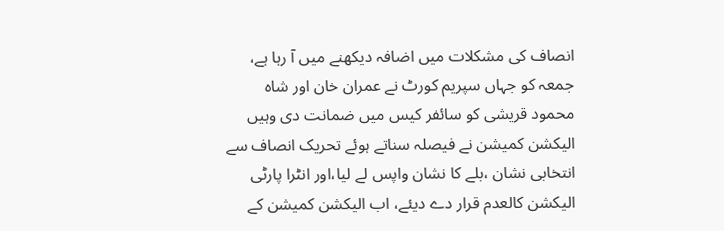انصاف کی مشکلات میں اضافہ دیکھنے میں آ رہا ہے، جمعہ کو جہاں سپریم کورٹ نے عمران خان اور شاہ محمود قریشی کو سائفر کیس میں ضمانت دی وہیں الیکشن کمیشن نے فیصلہ سناتے ہوئے تحریک انصاف سے انتخابی نشان ،بلے کا نشان واپس لے لیا،اور انٹرا پارٹی الیکشن کالعدم قرار دے دیئے، اب الیکشن کمیشن کے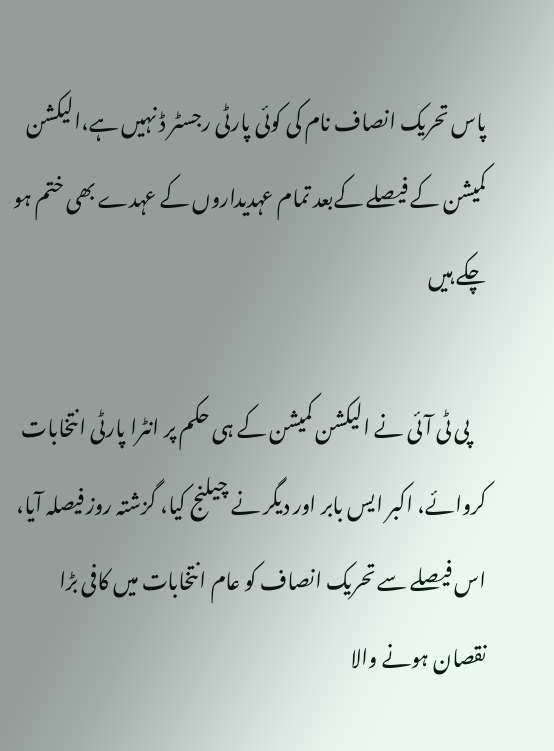پاس تحریک انصاف نام کی کوئی پارٹی رجسٹر ڈ نہیں ہے،الیکشن کمیشن کے فیصلے کےبعد تمام عہدیداروں کے عہدے بھی ختم ہو چکے ہیں

    پی ٹی آئی نے الیکشن کمیشن کے ہی حکم پر انٹرا پارٹی انتخابات کروائے، اکبر ایس بابر اور دیگر نے چیلنج کیا، گزشتہ روز فیصلہ آیا، اس فیصلے سے تحریک انصاف کو عام انتخابات میں کافی بڑا نقصان ہونے والا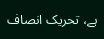ہے، تحریک انصاف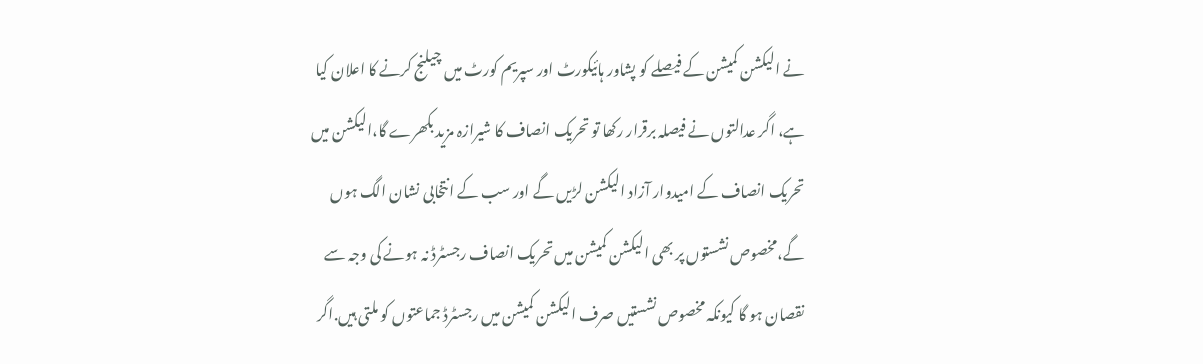نے الیکشن کمیشن کے فیصلے کو پشاور ہائیکورٹ اور سپریم کورٹ میں چیلنج کرنے کا اعلان کیا ہے، اگر عدالتوں نے فیصلہ برقرار رکھا تو تحریک انصاف کا شیرازہ مزید بکھرے گا،الیکشن میں تحریک انصاف کے امیدوار آزاد الیکشن لڑیں گے اور سب کے انتخابی نشان الگ ہوں گے،مخصوص نشستوں پر بھی الیکشن کمیشن میں تحریک انصاف رجسٹرڈ نہ ہونے کی وجہ سے نقصان ہو گا کیونکہ مخصوص نشستیں صرف الیکشن کمیشن میں رجسٹرڈ جماعتوں کو ملتی ہیں.اگر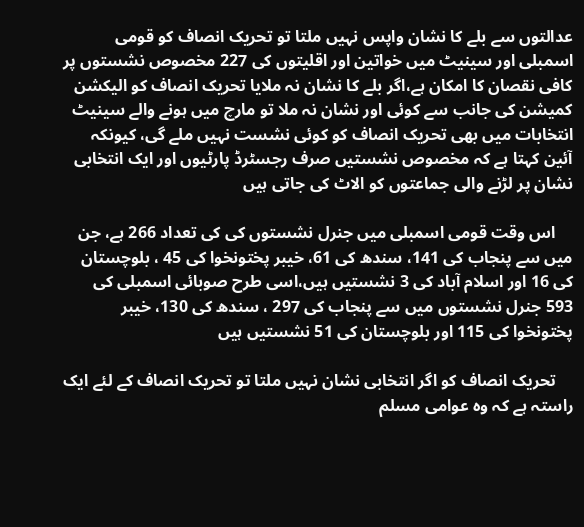عدالتوں سے بلے کا نشان واپس نہیں ملتا تو تحریک انصاف کو قومی اسمبلی اور سینیٹ میں خواتین اور اقلیتوں کی 227 مخصوص نشستوں پر کافی نقصان کا امکان ہے،اگر بلے کا نشان نہ ملایا تحریک انصاف کو الیکشن کمیشن کی جانب سے کوئی اور نشان نہ ملا تو مارچ میں ہونے والے سینیٹ انتخابات میں بھی تحریک انصاف کو کوئی نشست نہیں ملے گی، کیونکہ آئین کہتا ہے کہ مخصوص نشستیں صرف رجسٹرڈ پارٹیوں اور ایک انتخابی نشان پر لڑنے والی جماعتوں کو الاٹ کی جاتی ہیں

    اس وقت قومی اسمبلی میں جنرل نشستوں کی کی تعداد 266 ہے، جن میں سے پنجاب کی 141، سندھ کی 61، خیبر پختونخوا کی 45 ، بلوچستان کی 16 اور اسلام آباد کی 3 نشستیں ہیں،اسی طرح صوبائی اسمبلی کی 593 جنرل نشستوں میں سے پنجاب کی 297 ، سندھ کی 130، خیبر پختونخوا کی 115 اور بلوچستان کی 51 نشستیں ہیں

    تحریک انصاف کو اگر انتخابی نشان نہیں ملتا تو تحریک انصاف کے لئے ایک راستہ ہے کہ وہ عوامی مسلم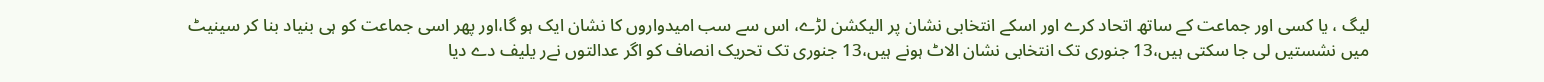لیگ ، یا کسی اور جماعت کے ساتھ اتحاد کرے اور اسکے انتخابی نشان پر الیکشن لڑے، اس سے سب امیدواروں کا نشان ایک ہو گا،اور پھر اسی جماعت کو ہی بنیاد بنا کر سینیٹ میں نشستیں لی جا سکتی ہیں،13 جنوری تک انتخابی نشان الاٹ ہونے ہیں،13 جنوری تک تحریک انصاف کو اگر عدالتوں نےر یلیف دے دیا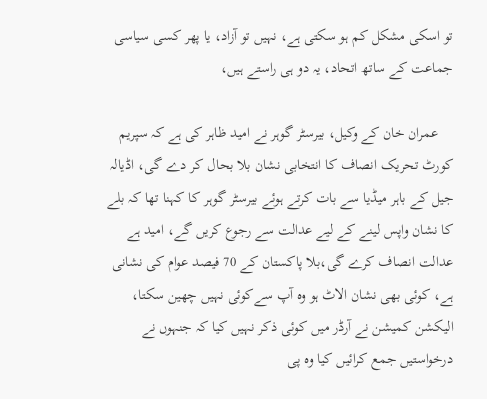تو اسکی مشکل کم ہو سکتی ہے، نہیں تو آزاد، یا پھر کسی سیاسی جماعت کے ساتھ اتحاد، یہ دو ہی راستے ہیں،

    عمران خان کے وکیل، بیرسٹر گوہر نے امید ظاہر کی ہے کہ سپریم کورٹ تحریک انصاف کا انتخابی نشان بلا بحال کر دے گی، اڈیالہ جیل کے باہر میڈیا سے بات کرتے ہوئے بیرسٹر گوہر کا کہنا تھا کہ بلے کا نشان واپس لینے کے لیے عدالت سے رجوع کریں گے، امید ہے عدالت انصاف کرے گی،بلا پاکستان کے 70 فیصد عوام کی نشانی ہے، کوئی بھی نشان الاٹ ہو وہ آپ سےکوئی نہیں چھین سکتا، الیکشن کمیشن نے آرڈر میں کوئی ذکر نہیں کیا کہ جنہوں نے درخواستیں جمع کرائیں کیا وہ پی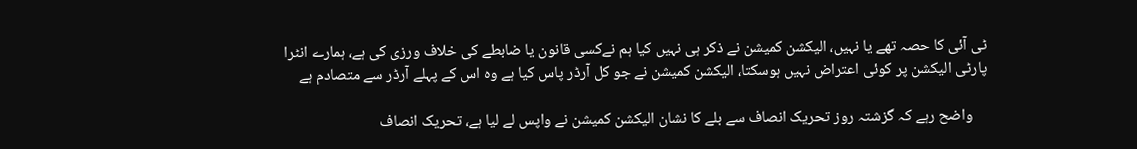ٹی آئی کا حصہ تھے یا نہیں، الیکشن کمیشن نے ذکر ہی نہیں کیا ہم نےکسی قانون یا ضابطے کی خلاف ورزی کی ہے، ہمارے انٹرا پارٹی الیکشن پر کوئی اعتراض نہیں ہوسکتا، الیکشن کمیشن نے جو کل آرڈر پاس کیا ہے وہ اس کے پہلے آرڈر سے متصادم ہے

    واضح رہے کہ گزشتہ روز تحریک انصاف سے بلے کا نشان الیکشن کمیشن نے واپس لے لیا ہے، تحریک انصاف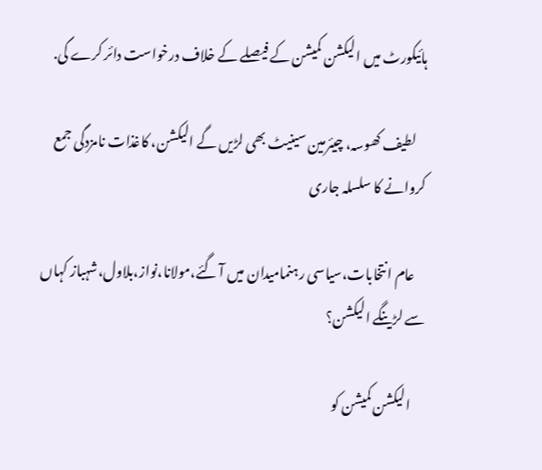ہائیکورٹ میں الیکشن کمیشن کے فیصلے کے خلاف درخواست دائر کرے گی.

    لطیف کھوسہ، چیئرمین سینیٹ بھی لڑیں گے الیکشن، کاغذات نامزدگی جمع کروانے کا سلسلہ جاری

    عام انتخابات،سیاسی رہنمامیدان میں آ گئے،مولانا،نواز،بلاول،شہباز کہاں سے لڑینگے الیکشن؟

     الیکشن کمیشن کو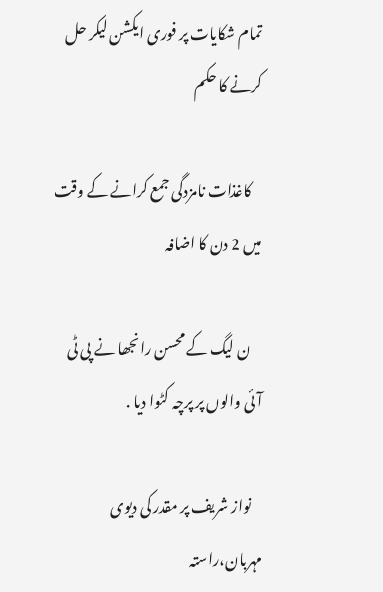تمام شکایات پر فوری ایکشن لیکر حل کرنے کا حکم

    کاغذات نامزدگی جمع کرانے کے وقت میں 2 دن کا اضافہ

    ن لیگ کے محسن رانجھا نے پی ٹی آئی والوں پر پرچہ کٹوا دیا .

    نواز شریف پر مقدر کی دیوی مہربان،راستہ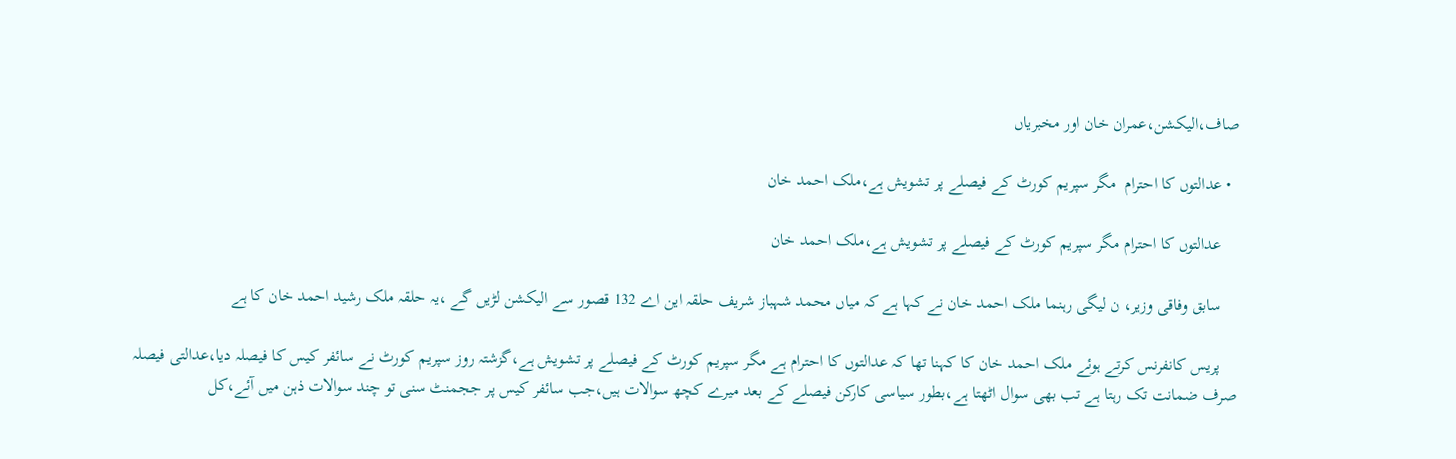صاف،الیکشن،عمران خان اور مخبریاں

  • عدالتوں کا احترام  مگر سپریم کورٹ کے فیصلے پر تشویش ہے،ملک احمد خان

    عدالتوں کا احترام مگر سپریم کورٹ کے فیصلے پر تشویش ہے،ملک احمد خان

    سابق وفاقی وزیر، ن لیگی رہنما ملک احمد خان نے کہا ہے کہ میاں محمد شہباز شریف حلقہ این اے 132 قصور سے الیکشن لڑیں گے ،یہ حلقہ ملک رشید احمد خان کا ہے

    پریس کانفرنس کرتے ہوئے ملک احمد خان کا کہنا تھا کہ عدالتوں کا احترام ہے مگر سپریم کورٹ کے فیصلے پر تشویش ہے،گزشتہ روز سپریم کورٹ نے سائفر کیس کا فیصلہ دیا،عدالتی فیصلہ صرف ضمانت تک رہتا ہے تب بھی سوال اٹھتا ہے،بطور سیاسی کارکن فیصلے کے بعد میرے کچھ سوالات ہیں،جب سائفر کیس پر ججمنٹ سنی تو چند سوالات ذہن میں آئے،کل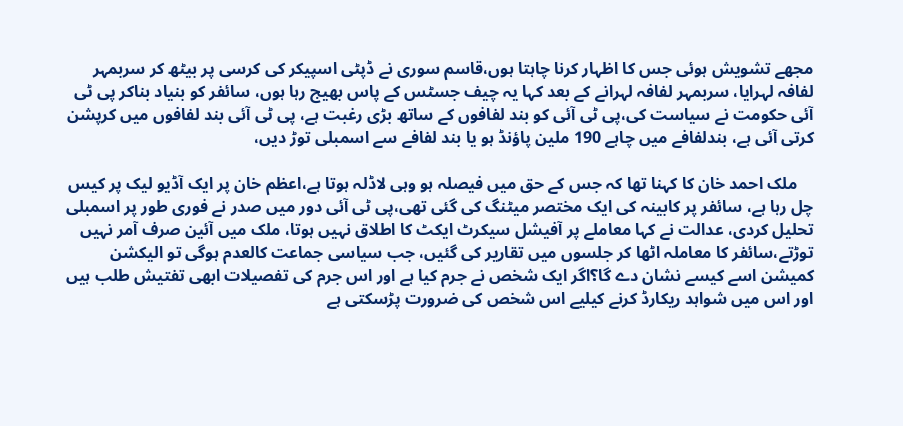مجھے تشویش ہوئی جس کا اظہار کرنا چاہتا ہوں،قاسم سوری نے ڈپٹی اسپیکر کی کرسی پر بیٹھ کر سربمہر لفافہ لہرایا، سربمہر لفافہ لہرانے کے بعد کہا یہ چیف جسٹس کے پاس بھیج رہا ہوں، سائفر کو بنیاد بناکر پی ٹی آئی حکومت نے سیاست کی،پی ٹی آئی کو بند لفافوں کے ساتھ بڑی رغبت ہے، پی ٹی آئی بند لفافوں میں کرپشن کرتی آئی ہے، بندلفافے میں چاہے 190 ملین پاؤنڈ ہو یا بند لفافے سے اسمبلی توڑ دیں،

    ملک احمد خان کا کہنا تھا کہ جس کے حق میں فیصلہ ہو وہی لاڈلہ ہوتا ہے،اعظم خان پر ایک آڈیو لیک پر کیس چل رہا ہے، سائفر پر کابینہ کی ایک مختصر میٹنگ کی گئی تھی،پی ٹی آئی دور میں صدر نے فوری طور پر اسمبلی تحلیل کردی، عدالت نے کہا معاملے پر آفیشل سیکرٹ ایکٹ کا اطلاق نہیں ہوتا، ملک میں آئین صرف آمر نہیں توڑتے،سائفر کا معاملہ اٹھا کر جلسوں میں تقاریر کی گئیں، جب سیاسی جماعت کالعدم ہوگی تو الیکشن کمیشن اسے کیسے نشان دے گا؟اگر ایک شخص نے جرم کیا ہے اور اس جرم کی تفصیلات ابھی تفتیش طلب ہیں اور اس میں شواہد ریکارڈ کرنے کیلیے اس شخص کی ضرورت پڑسکتی ہے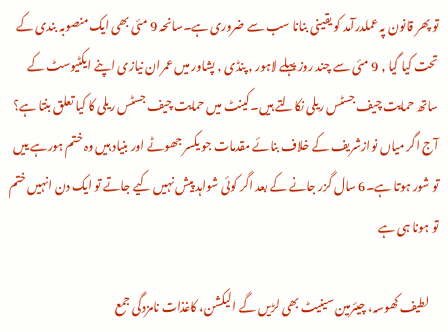تو پھر قانون پہ عملدرآمد کو یقینی بنانا سب سے ضروری ہے۔سانحہ 9 مئی بھی ایک منصوبہ بندی کے تحت کیا گیا , 9 مئی سے چند روز پہلے لاہور , پنڈی , پشاور میں عمران نیازی اپنے ایکٹیوسٹ کے ساتھ حمایت چیف جسٹس ریلی نکالتے ہیں۔کینٹ میں حمایت چیف جسٹس ریلی کا کیا تعلق بنتا ہے؟ آج اگر میاں نوازشریف کے خلاف بنائے مقدمات جو یکسر جھوٹے اور بنیاد ہیں وہ ختم ہورہے ییں تو شور ہوتا ہے۔6 سال گزر جانے کے بعد اگر کوئی شواہد پیش نہیں کیے جاتے تو ایک دن انہیں ختم تو ہونا ہی ہے

    لطیف کھوسہ، چیئرمین سینیٹ بھی لڑیں گے الیکشن، کاغذات نامزدگی جمع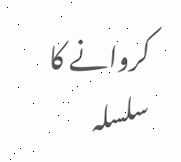کروانے کا سلسلہ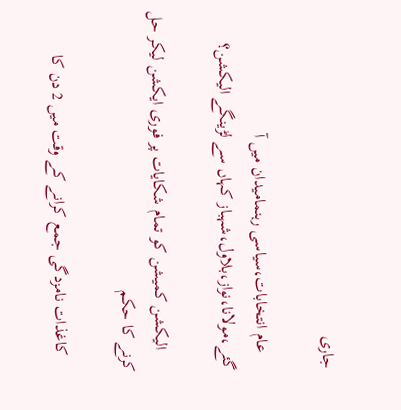جاری

    عام انتخابات،سیاسی رہنمامیدان میں آ گئے،مولانا،نواز،بلاول،شہباز کہاں سے لڑینگے الیکشن؟

     الیکشن کمیشن کو تمام شکایات پر فوری ایکشن لیکر حل کرنے کا حکم

    کاغذات نامزدگی جمع کرانے کے وقت میں 2 دن کا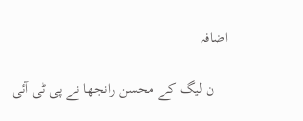اضافہ

    ن لیگ کے محسن رانجھا نے پی ٹی آئی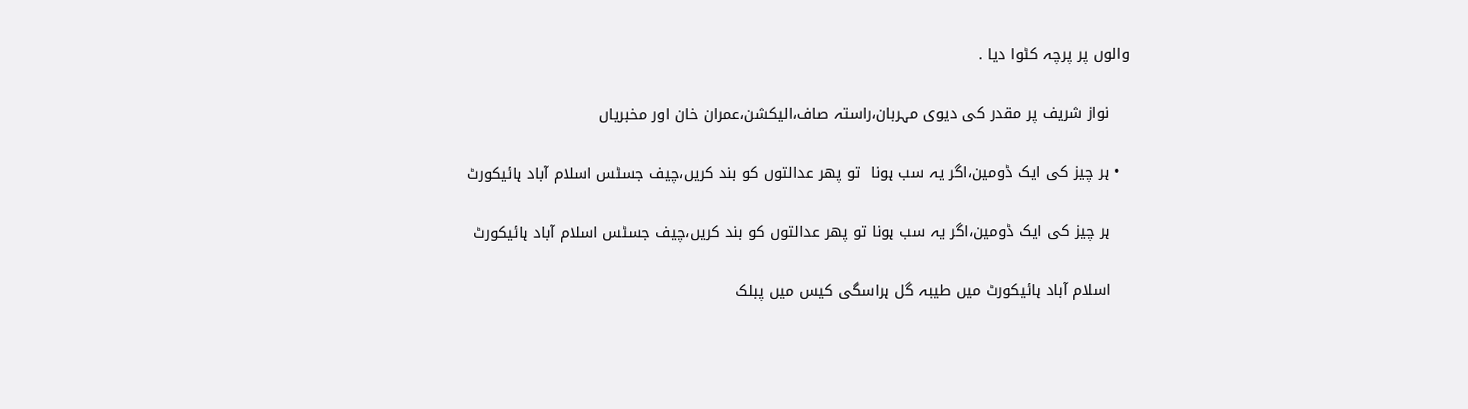والوں پر پرچہ کٹوا دیا .

    نواز شریف پر مقدر کی دیوی مہربان،راستہ صاف،الیکشن،عمران خان اور مخبریاں

  • ہر چیز کی ایک ڈومین،اگر یہ سب ہونا  تو پھر عدالتوں کو بند کریں،چیف جسٹس اسلام آباد ہائیکورٹ

    ہر چیز کی ایک ڈومین،اگر یہ سب ہونا تو پھر عدالتوں کو بند کریں،چیف جسٹس اسلام آباد ہائیکورٹ

    اسلام آباد ہائیکورٹ میں طیبہ گل ہراسگی کیس میں پبلک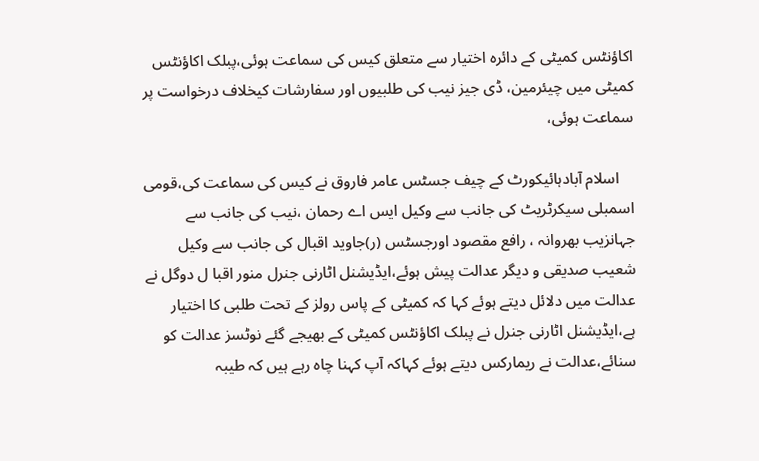اکاؤنٹس کمیٹی کے دائرہ اختیار سے متعلق کیس کی سماعت ہوئی،پبلک اکاؤنٹس کمیٹی میں چیئرمین، ڈی جیز نیب کی طلبیوں اور سفارشات کیخلاف درخواست پر سماعت ہوئی،

    اسلام آبادہائیکورٹ کے چیف جسٹس عامر فاروق نے کیس کی سماعت کی،قومی اسمبلی سیکرٹریٹ کی جانب سے وکیل ایس اے رحمان ،نیب کی جانب سے جہانزیب بھروانہ ، رافع مقصود اورجسٹس (ر)جاوید اقبال کی جانب سے وکیل شعیب صدیقی و دیگر عدالت پیش ہوئے،ایڈیشنل اٹارنی جنرل منور اقبا ل دوگل نے عدالت میں دلائل دیتے ہوئے کہا کہ کمیٹی کے پاس رولز کے تحت طلبی کا اختیار ہے،ایڈیشنل اٹارنی جنرل نے پبلک اکاؤنٹس کمیٹی کے بھیجے گئے نوٹسز عدالت کو سنائے،عدالت نے ریمارکس دیتے ہوئے کہاکہ آپ کہنا چاہ رہے ہیں کہ طیبہ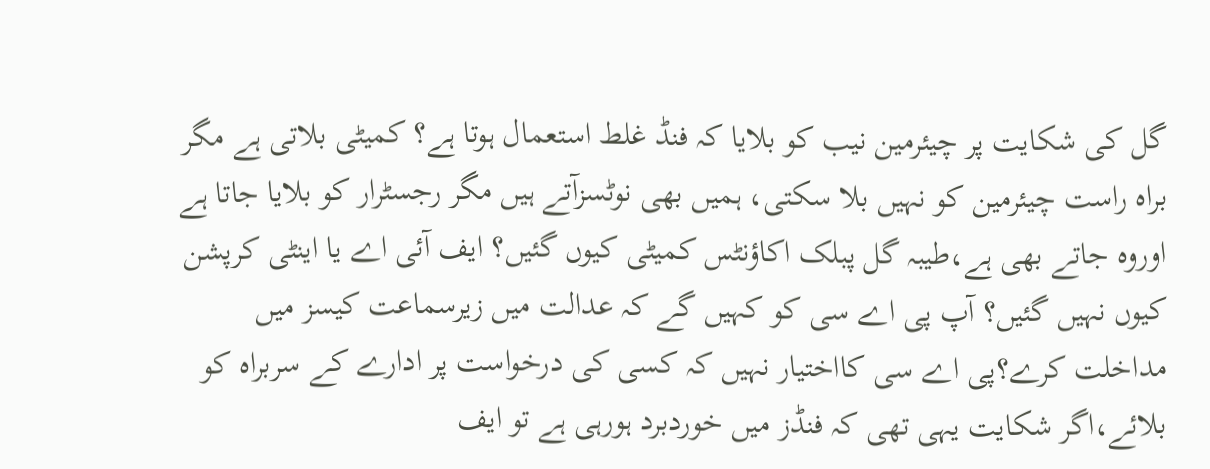گل کی شکایت پر چیئرمین نیب کو بلایا کہ فنڈ غلط استعمال ہوتا ہے؟ کمیٹی بلاتی ہے مگر براہ راست چیئرمین کو نہیں بلا سکتی، ہمیں بھی نوٹسزآتے ہیں مگر رجسٹرار کو بلایا جاتا ہے اوروہ جاتے بھی ہے،طیبہ گل پبلک اکاؤنٹس کمیٹی کیوں گئیں؟ ایف آئی اے یا اینٹی کرپشن کیوں نہیں گئیں؟ آپ پی اے سی کو کہیں گے کہ عدالت میں زیرسماعت کیسز میں مداخلت کرے؟پی اے سی کااختیار نہیں کہ کسی کی درخواست پر ادارے کے سربراہ کو بلائے،اگر شکایت یہی تھی کہ فنڈز میں خوردبرد ہورہی ہے تو ایف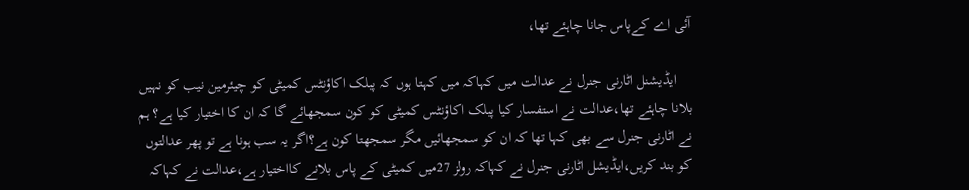آئی اے کےپاس جانا چاہئے تھا،

    ایڈیشنل اٹارنی جنرل نے عدالت میں کہاکہ میں کہتا ہوں کہ پبلک اکاؤنٹس کمیٹی کو چیئرمین نیب کو نہیں بلانا چاہئے تھا،عدالت نے استفسار کیا پبلک اکاؤنٹس کمیٹی کو کون سمجھائے گا کہ ان کا اختیار کیا ہے؟ ہم نے اٹارنی جنرل سے بھی کہا تھا کہ ان کو سمجھائیں مگر سمجھتا کون ہے؟اگر یہ سب ہونا ہے تو پھر عدالتوں کو بند کریں،ایڈیشل اٹارنی جنرل نے کہاکہ رولز 27میں کمیٹی کے پاس بلانے کااختیار ہے،عدالت نے کہاکہ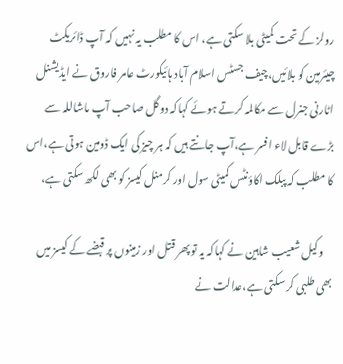رولز کے تحت کمیٹی بلا سکتی ہے، اس کا مطلب یہ نہیں کہ آپ ڈائریکٹ چیئرمین کو بلائیں،چیف جسٹس اسلام آباد ہائیکورٹ عامر فاروق نے ایڈیشنل اٹارنی جنرل سے مکالمہ کرتے ہوئے کہاکہ دوگل صاحب آپ ماشاللہ سے بڑے قابل لاء افسر ہے،آپ جانتے ہیں کہ ہر چیز کی ایک ڈومین ہوتی ہے،اس کا مطلب کہ پبلک اکاؤنٹس کمیٹی سول اور کرمنل کیسز کو بھی لکھ سکتی ہے،

    وکیل شعیب شاہین نے کہاکہ یہ تو پھر قتل اور زمینوں پر قبضے کے کیسز میں بھی طلبی کر سکتی ہے،عدالت نے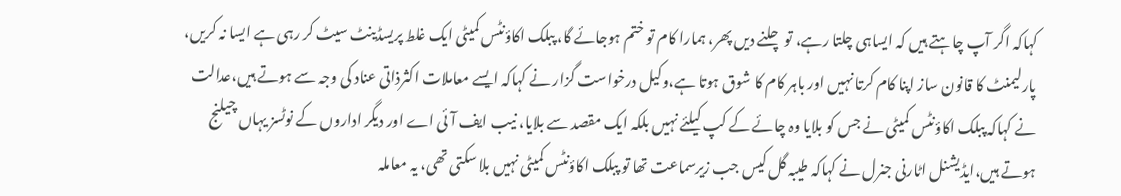کہاکہ اگر آپ چاہتے ہیں کہ ایساہی چلتا رہے، تو چلنے دیں پھر، ہمارا کام تو ختم ہوجائے گا، پبلک اکاؤنٹس کمیٹی ایک غلط پریسڈینٹ سیٹ کر رہی ہے ایسا نہ کریں، پارلیمنٹ کا قانون ساز اپنا کام کرتا نہیں اور باہر کام کا شوق ہوتا ہے،وکیل درخواست گزار نے کہاکہ ایسے معاملات اکثرذاتی عناد کی وجہ سے ہوتے ہیں،عدالت نے کہاکہ پبلک اکاؤنٹس کمیٹی نے جس کو بلایا وہ چائے کے کپ کیلئے نہیں بلکہ ایک مقصد سے بلایا، نیب ایف آئی اے اور دیگر اداروں کے نوٹسز یہاں چیلنج ہوتے ہیں،ایڈیشنل اٹارنی جنرل نے کہاکہ طیبہ گل کیس جب زیرسماعت تھا تو پبلک اکاؤنٹس کمیٹی نہیں بلا سکتی تھی، یہ معاملہ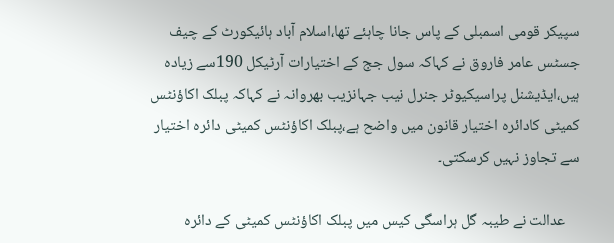سپیکر قومی اسمبلی کے پاس جانا چاہئے تھا،اسلام آباد ہائیکورٹ کے چیف جسٹس عامر فاروق نے کہاکہ سول جج کے اختیارات آرٹیکل 190سے زیادہ ہیں،ایڈیشنل پراسیکیوٹر جنرل نیب جہانزیب بھروانہ نے کہاکہ پبلک اکاؤنٹس کمیٹی کادائرہ اختیار قانون میں واضح ہے،پبلک اکاؤنٹس کمیٹی دائرہ اختیار سے تجاوز نہیں کرسکتی۔

    عدالت نے طیبہ گل ہراسگی کیس میں پبلک اکاؤنٹس کمیٹی کے دائرہ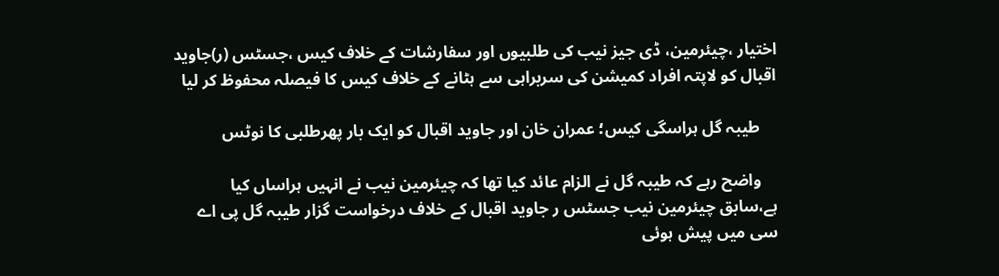اختیار ،چیئرمین، ڈی جیز نیب کی طلبیوں اور سفارشات کے خلاف کیس ،جسٹس (ر)جاوید اقبال کو لاپتہ افراد کمیشن کی سربراہی سے ہٹانے کے خلاف کیس کا فیصلہ محفوظ کر لیا

    طیبہ گل ہراسگی کیس؛ عمران خان اور جاوید اقبال کو ایک بار پھرطلبی کا نوٹس

    واضح رہے کہ طیبہ گل نے الزام عائد کیا تھا کہ چیئرمین نیب نے انہیں ہراساں کیا ہے،سابق چیئرمین نیب جسٹس ر جاوید اقبال کے خلاف درخواست گزار طیبہ گل پی اے سی میں پیش ہوئی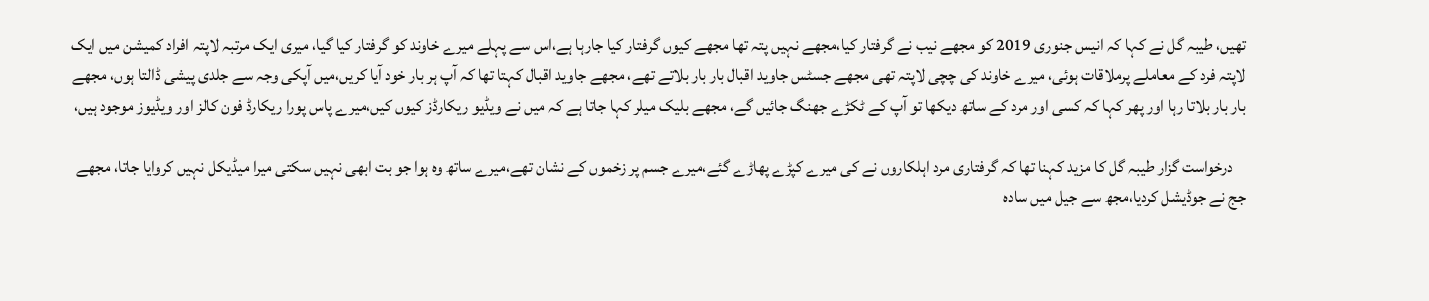تھیں، طیبہ گل نے کہا کہ انیس جنوری 2019 کو مجھے نیب نے گرفتار کیا،مجھے نہیں پتہ تھا مجھے کیوں گرفتار کیا جارہا ہے،اس سے پہلے میرے خاوند کو گرفتار کیا گیا، میری ایک مرتبہ لاپتہ افراد کمیشن میں ایک لاپتہ فرد کے معاملے پرملاقات ہوئی، میرے خاوند کی چچی لاپتہ تھی مجھے جسٹس جاوید اقبال بار بار بلاتے تھے، مجھے جاوید اقبال کہتا تھا کہ آپ ہر بار خود آیا کریں،میں آپکی وجہ سے جلدی پیشی ڈالتا ہوں، مجھے بار بار بلاتا رہا اور پھر کہا کہ کسی اور مرد کے ساتھ دیکھا تو آپ کے ٹکڑے جھنگ جائیں گے، مجھے بلیک میلر کہا جاتا ہے کہ میں نے ویڈیو ریکارڈز کیوں کیں،میرے پاس پورا ریکارڈ فون کالز اور ویڈیوز موجود ہیں،

    درخواست گزار طیبہ گل کا مزید کہنا تھا کہ گرفتاری مرد اہلکاروں نے کی میرے کپڑے پھاڑے گئے،میرے جسم پر زخموں کے نشان تھے،میرے ساتھ وہ ہوا جو بت ابھی نہیں سکتی میرا میڈیکل نہیں کروایا جاتا، مجھے جج نے جوڈیشل کردیا،مجھ سے جیل میں سادہ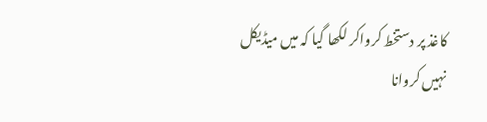کاغذ پر دستخط کرواکر لکھا گیا کہ میں میڈیکل نہیں کروانا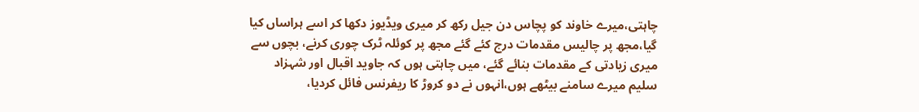چاہتی،میرے خاوند کو پچاس دن جیل رکھ کر میری ویڈیوز دکھا کر اسے ہراساں کیا گیا،مجھ پر چالیس مقدمات درج کئے گئے مجھ پر کوئلہ ٹرک چوری کرنے، بچوں سے میری زیادتی کے مقدمات بنائے گئے، میں چاہتی ہوں کہ جاوید اقبال اور شہزاد سلیم میرے سامنے بیٹھے ہوں،انہوں نے دو کروڑ کا ریفرنس فائل کردیا،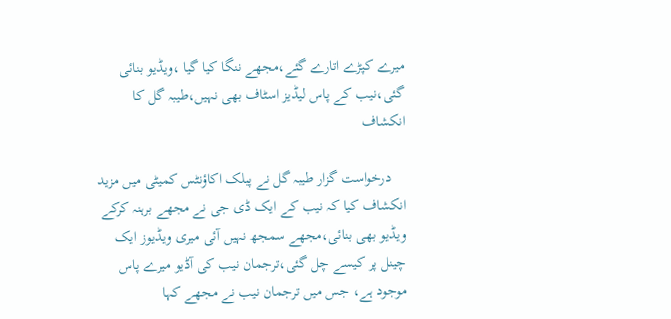میرے کپڑے اتارے گئے،مجھے ننگا کیا گیا ،ویڈیو بنائی گئی،نیب کے پاس لیڈیز اسٹاف بھی نہیں،طیبہ گل کا انکشاف

    درخواست گزار طیبہ گل نے پبلک اکاؤنٹس کمیٹی میں مزید انکشاف کیا کہ نیب کے ایک ڈی جی نے مجھے برہنہ کرکے ویڈیو بھی بنائی،مجھے سمجھ نہیں آئی میری ویڈیوز ایک چینل پر کیسے چل گئی،ترجمان نیب کی آڈیو میرے پاس موجود ہے، جس میں ترجمان نیب نے مجھے کہا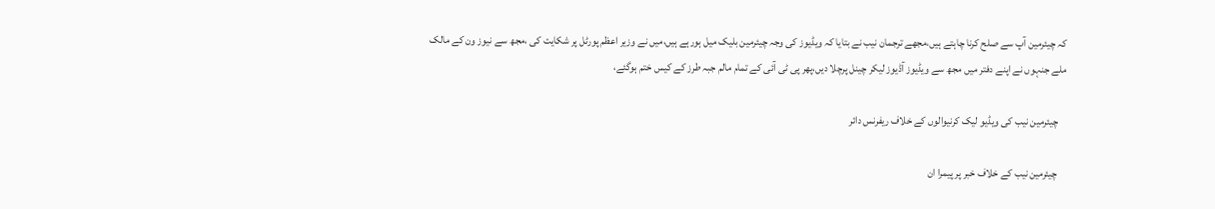کہ چیئرمین آپ سے صلح کرنا چاہتے ہیں،مجھے ترجمان نیب نے بتایا کہ ویڈیوز کی وجہ چیئرمین بلیک میل ہورہے ہیں،میں نے وزیر اعظم پورٹل پر شکایت کی ،مجھ سے نیوز ون کے مالک ملے جنہوں نے اپنے دفتر میں مجھ سے ویڈیوز آڈیوز لیکر چینل پرچلا دیں،پھر پی ٹی آئی کے تمام مالم جبہ طرز کے کیس ختم ہوگئے،

    چیئرمین نیب کی ویڈیو لیک کرنیوالوں کے خلاف ریفرنس دائر

    چیئرمین نیب کے خلاف خبر پر پیمرا ان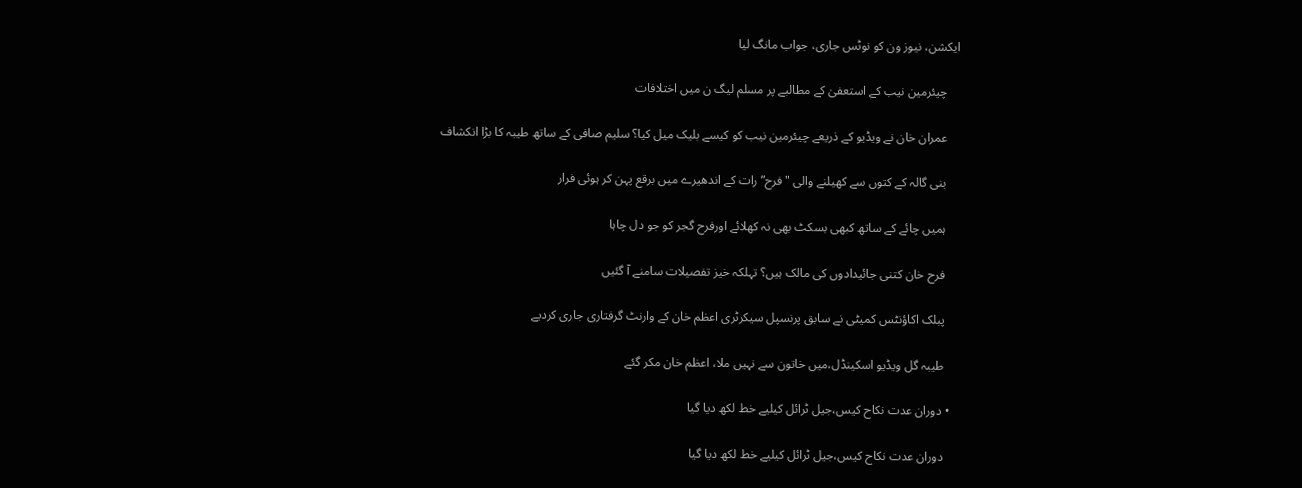ایکشن، نیوز ون کو نوٹس جاری، جواب مانگ لیا

    چیئرمین نیب کے استعفیٰ کے مطالبے پر مسلم لیگ ن میں اختلافات

    عمران خان نے ویڈیو کے ذریعے چیئرمین نیب کو کیسے بلیک میل کیا؟ سلیم صافی کے ساتھ طیبہ کا بڑا انکشاف

    بنی گالہ کے کتوں سے کھیلنے والی "فرح”رات کے اندھیرے میں برقع پہن کر ہوئی فرار

    ہمیں چائے کے ساتھ کبھی بسکٹ بھی نہ کھلائے اورفرح گجر کو جو دل چاہا

    فرح خان کتنی جائیدادوں کی مالک ہیں؟ تہلکہ خیز تفصیلات سامنے آ گئیں

    پبلک اکاؤنٹس کمیٹی نے سابق پرنسپل سیکرٹری اعظم خان کے وارنٹ گرفتاری جاری کردیے

    طیبہ گل ویڈیو اسکینڈل،میں خاتون سے نہیں ملا، اعظم خان مکر گئے

  • دوران عدت نکاح کیس،جیل ٹرائل کیلیے خط لکھ دیا گیا

    دوران عدت نکاح کیس،جیل ٹرائل کیلیے خط لکھ دیا گیا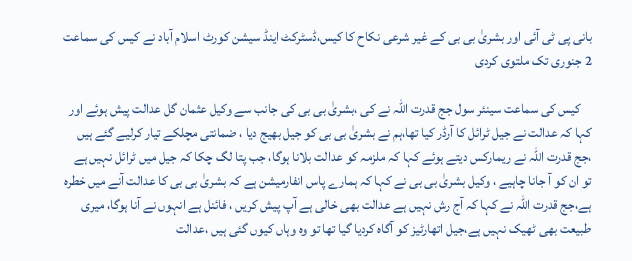بانی پی ٹی آئی اور بشریٰ بی بی کے غیر شرعی نکاح کا کیس،ڈسٹرکٹ اینڈ سیشن کورٹ اسلام آباد نے کیس کی سماعت 2 جنوری تک ملتوی کردی

    کیس کی سماعت سینئر سول جج قدرت اللہ نے کی ،بشریٰ بی بی کی جانب سے وکیل عثمان گل عدالت پیش ہوئے اور کہا کہ عدالت نے جیل ٹرائل کا آرڈر کیا تھا،ہم نے بشریٰ بی بی کو جیل بھیج دیا ، ضمانتی مچلکے تیار کرلیے گئے ہیں ،جج قدرت اللہ نے ریمارکس دیتے ہوئے کہا کہ ملزمہ کو عدالت بلانا ہوگا، جب پتا لگ چکا کہ جیل میں ٹرائل نہیں ہے تو ان کو آ جانا چاہیے ، وکیل بشریٰ بی بی نے کہا کہ ہمارے پاس انفارمیشن ہے کہ بشریٰ بی بی کا عدالت آنے میں خطرہ ہے،جج قدرت اللہ نے کہا کہ آج رش نہیں ہے عدالت بھی خالی ہے آپ پیش کریں ، فائنل ہے انہوں نے آنا ہوگا، میری طبیعت بھی ٹھیک نہیں ہے،جیل اتھارٹیز کو آگاہ کردیا گیا تھا تو وہ وہاں کیوں گئی ہیں ،عدالت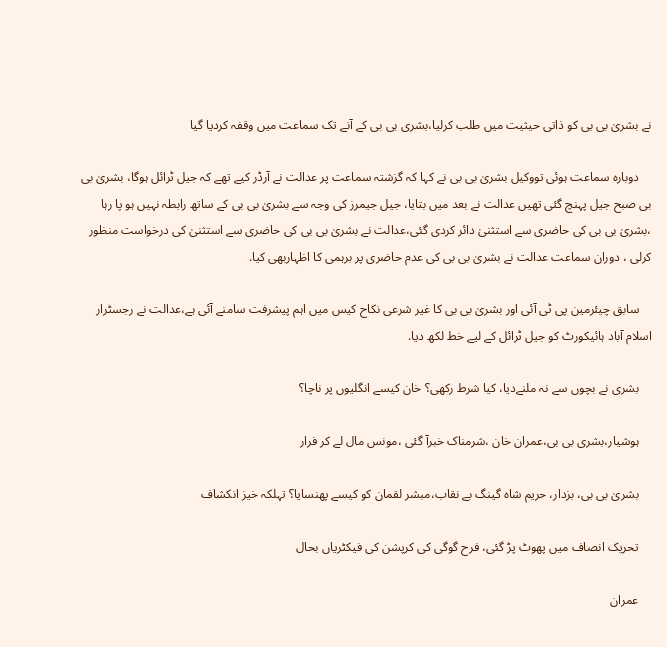نے بشریٰ بی بی کو ذاتی حیثیت میں طلب کرلیا،بشری بی بی کے آنے تک سماعت میں وقفہ کردیا گیا

    دوبارہ سماعت ہوئی تووکیل بشریٰ بی بی نے کہا کہ گزشتہ سماعت پر عدالت نے آرڈر کیے تھے کہ جیل ٹرائل ہوگا، بشریٰ بی بی صبح جیل پہنچ گئی تھیں عدالت نے بعد میں بتایا، جیل جیمرز کی وجہ سے بشریٰ بی بی کے ساتھ رابطہ نہیں ہو پا رہا ،بشریٰ بی بی کی حاضری سے استثنیٰ دائر کردی گئی،عدالت نے بشریٰ بی بی کی حاضری سے استثنیٰ کی درخواست منظور کرلی ، دوران سماعت عدالت نے بشریٰ بی بی کی عدم حاضری پر برہمی کا اظہاربھی کیا.

    سابق چیئرمین پی ٹی آئی اور بشریٰ بی بی کا غیر شرعی نکاح کیس میں اہم پیشرفت سامنے آئی ہے،عدالت نے رجسٹرار اسلام آباد ہائیکورٹ کو جیل ٹرائل کے لیے خط لکھ دیا.

    بشری نے بچوں سے نہ ملنےدیا، کیا شرط رکھی؟ خان کیسے انگلیوں پر ناچا؟

    ہوشیار،بشری بی بی،عمران خان ،شرمناک خبرآ گئی ،مونس مال لے کر فرار

    بشریٰ بی بی، بزدار، حریم شاہ گینگ بے نقاب،مبشر لقمان کو کیسے پھنسایا؟ تہلکہ خیز انکشاف

    تحریک انصاف میں پھوٹ پڑ گئی، فرح گوگی کی کرپشن کی فیکٹریاں بحال

    عمران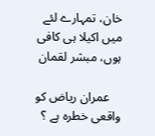خان، تمہارے لئے میں اکیلا ہی کافی ہوں، مبشر لقمان

    عمران ریاض کو واقعی خطرہ ہے ؟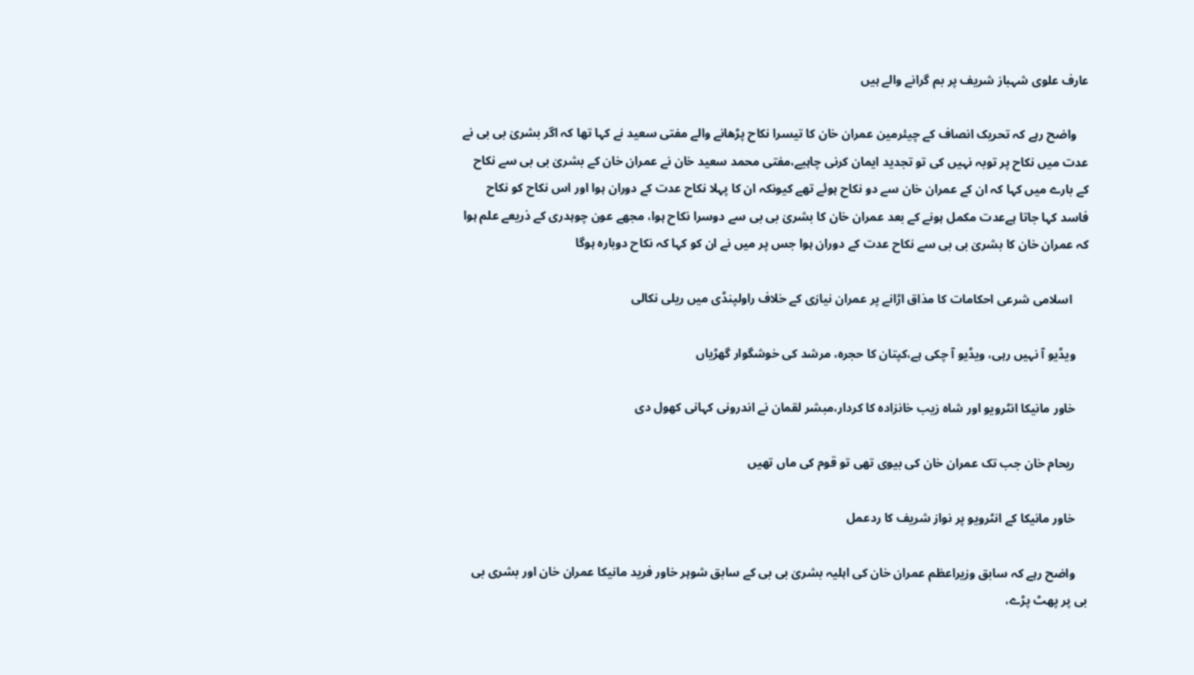عارف علوی شہباز شریف پر بم گرانے والے ہیں

    واضح رہے کہ تحریک انصاف کے چیئرمین عمران خان کا تیسرا نکاح پڑھانے والے مفتی سعید نے کہا تھا کہ اگر بشریٰ بی بی نے عدت میں نکاح پر توبہ نہیں کی تو تجدید ایمان کرنی چاہیے،مفتی محمد سعید خان نے عمران خان کے بشریٰ بی بی سے نکاح کے بارے میں کہا کہ ان کے عمران خان سے دو نکاح ہوئے تھے کیونکہ ان کا پہلا نکاح عدت کے دوران ہوا اور اس نکاح کو نکاح فاسد کہا جاتا ہےعدت مکمل ہونے کے بعد عمران خان کا بشریٰ بی بی سے دوسرا نکاح ہوا، مجھے عون چوہدری کے ذریعے علم ہوا کہ عمران خان کا بشریٰ بی بی سے نکاح عدت کے دوران ہوا جس پر میں نے ان کو کہا کہ نکاح دوبارہ ہوگا

     اسلامی شرعی احکامات کا مذاق اڑانے پر عمران نیازی کے خلاف راولپنڈی میں ریلی نکالی

    ویڈیو آ نہیں رہی، ویڈیو آ چکی ہے،کپتان کا حجرہ، مرشد کی خوشگوار گھڑیاں

    خاور مانیکا انٹرویو اور شاہ زیب خانزادہ کا کردار،مبشر لقمان نے اندرونی کہانی کھول دی

    ریحام خان جب تک عمران خان کی بیوی تھی تو قوم کی ماں تھیں

    خاور مانیکا کے انٹرویو پر نواز شریف کا ردعمل

    واضح رہے کہ سابق وزیراعظم عمران خان کی اہلیہ بشریٰ بی بی کے سابق شوہر خاور فرید مانیکا عمران خان اور بشری بی بی پر پھٹ پڑے،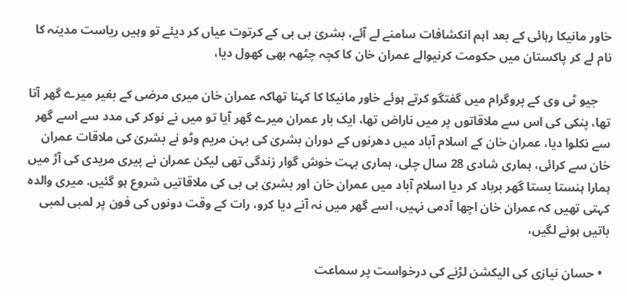خاور مانیکا رہائی کے بعد اہم انکشافات سامنے لے آئے، بشریٰ بی بی کے کرتوت عیاں کر دیئے تو وہیں ریاست مدینہ کا نام لے کر پاکستان میں حکومت کرنیوالے عمران خان کا کچہ چٹھہ بھی کھول دیا،

    جیو ٹی وی کے پروگرام میں گفتگو کرتے ہوئے خاور مانیکا کا کہنا تھاکہ عمران خان میری مرضی کے بغیر میرے گھر آتا تھا، پنکی کی اس سے ملاقاتوں پر میں ناراض تھا، ایک بار عمران میرے گھر آیا تو میں نے نوکر کی مدد سے اسے گھر سے نکلوا دیا، عمران خان کے اسلام آباد میں دھرنوں کے دوران بشریٰ کی بہن مریم وٹو نے بشریٰ کی ملاقات عمران خان سے کرائی، ہماری شادی 28 سال چلی، ہماری بہت خوش گوار زندگی تھی لیکن عمران نے پیری مریدی کی آڑ میں ہمارا ہنستا بستا گھر برباد کر دیا اسلام آباد میں عمران خان اور بشریٰ بی بی کی ملاقاتیں شروع ہو گئیں. میری والدہ کہتی تھیں کہ عمران خان اچھا آدمی نہیں، اسے گھر میں نہ آنے دیا کرو، رات کے وقت دونوں کی فون پر لمبی لمبی باتیں ہونے لگیں،

  • حسان نیازی کی الیکشن لڑنے کی درخواست پر سماعت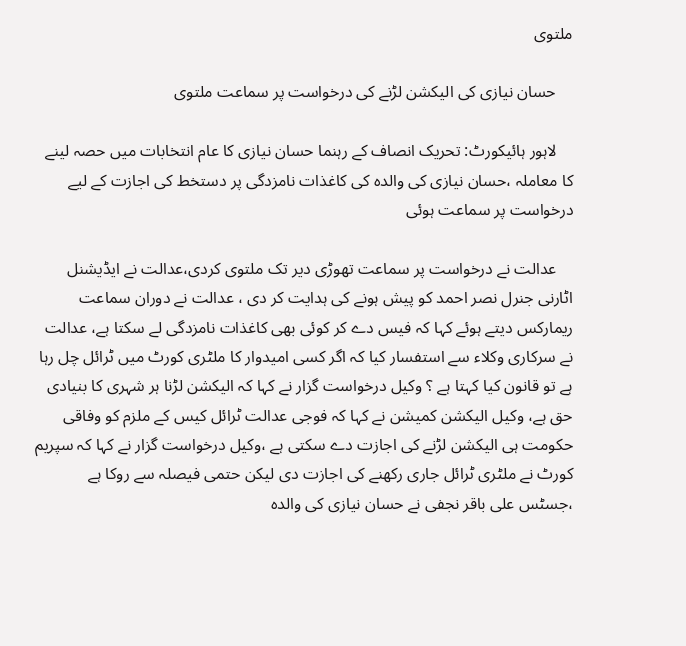ملتوی

    حسان نیازی کی الیکشن لڑنے کی درخواست پر سماعت ملتوی

    لاہور ہائیکورٹ: تحریک انصاف کے رہنما حسان نیازی کا عام انتخابات میں حصہ لینے کا معاملہ ،حسان نیازی کی والدہ کی کاغذات نامزدگی پر دستخط کی اجازت کے لیے درخواست پر سماعت ہوئی

    عدالت نے درخواست پر سماعت تھوڑی دیر تک ملتوی کردی،عدالت نے ایڈیشنل اٹارنی جنرل نصر احمد کو پیش ہونے کی ہدایت کر دی ، عدالت نے دوران سماعت ریمارکس دیتے ہوئے کہا کہ فیس دے کر کوئی بھی کاغذات نامزدگی لے سکتا ہے، عدالت نے سرکاری وکلاء سے استفسار کیا کہ اگر کسی امیدوار کا ملٹری کورٹ میں ٹرائل چل رہا ہے تو قانون کیا کہتا ہے ؟ وکیل درخواست گزار نے کہا کہ الیکشن لڑنا ہر شہری کا بنیادی حق ہے، وکیل الیکشن کمیشن نے کہا کہ فوجی عدالت ٹرائل کیس کے ملزم کو وفاقی حکومت ہی الیکشن لڑنے کی اجازت دے سکتی ہے ،وکیل درخواست گزار نے کہا کہ سپریم کورٹ نے ملٹری ٹرائل جاری رکھنے کی اجازت دی لیکن حتمی فیصلہ سے روکا ہے ،جسٹس علی باقر نجفی نے حسان نیازی کی والدہ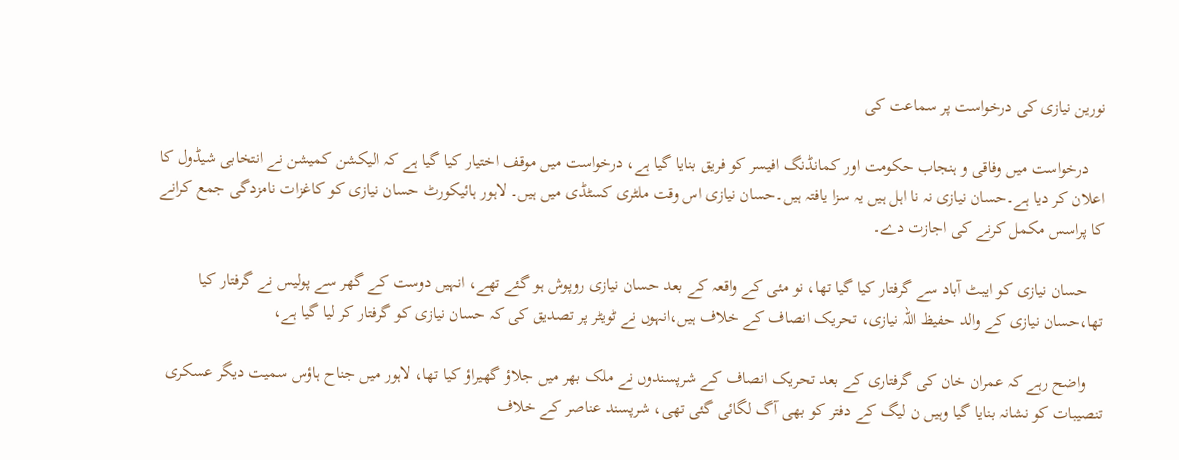نورین نیازی کی درخواست پر سماعت کی

    درخواست میں وفاقی و ہنجاب حکومت اور کمانڈنگ افیسر کو فریق بنایا گیا ہے، درخواست میں موقف اختیار کیا گیا ہے کہ الیکشن کمیشن نے انتخابی شیڈول کا اعلان کر دیا ہے۔حسان نیازی نہ نا اہل ہیں یہ سزا یافتہ ہیں۔حسان نیازی اس وقت ملٹری کسٹڈی میں ہیں۔ لاہور ہائیکورٹ حسان نیازی کو کاغزات نامزدگی جمع کرانے کا پراسس مکمل کرنے کی اجازت دے۔

    حسان نیازی کو ایبٹ آباد سے گرفتار کیا گیا تھا، نو مئی کے واقعہ کے بعد حسان نیازی روپوش ہو گئے تھے، انہیں دوست کے گھر سے پولیس نے گرفتار کیا تھا،حسان نیازی کے والد حفیظ اللہ نیازی، تحریک انصاف کے خلاف ہیں،انہوں نے ٹویٹر پر تصدیق کی کہ حسان نیازی کو گرفتار کر لیا گیا ہے،

    واضح رہے کہ عمران خان کی گرفتاری کے بعد تحریک انصاف کے شرپسندوں نے ملک بھر میں جلاؤ گھیراؤ کیا تھا، لاہور میں جناح ہاؤس سمیت دیگر عسکری تنصیبات کو نشانہ بنایا گیا وہیں ن لیگ کے دفتر کو بھی آگ لگائی گئی تھی، شرپسند عناصر کے‌ خلاف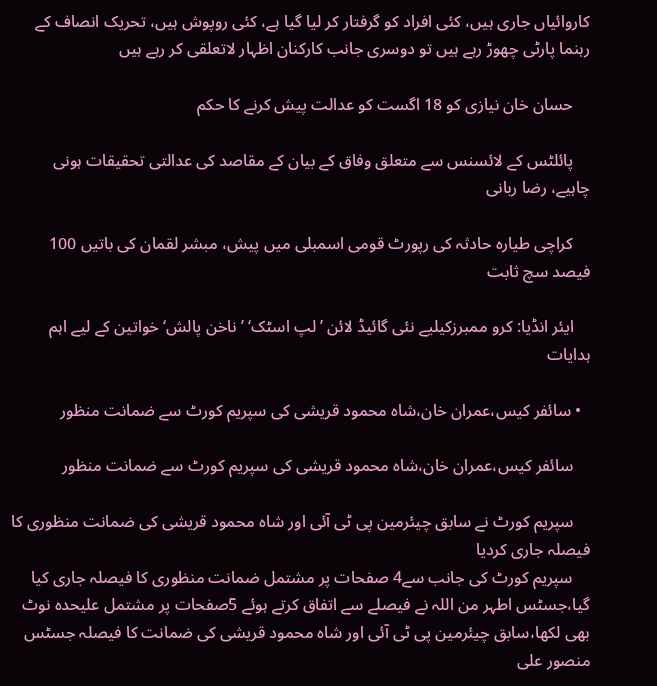کاروائیاں جاری ہیں، کئی افراد کو گرفتار کر لیا گیا ہے، کئی روپوش ہیں، تحریک انصاف کے رہنما پارٹی چھوڑ رہے ہیں تو دوسری جانب کارکنان اظہار لاتعلقی کر رہے ہیں

    حسان خان نیازی کو 18 اگست کو عدالت پیش کرنے کا حکم

    پائلٹس کے لائسنس سے متعلق وفاق کے بیان کے مقاصد کی عدالتی تحقیقات ہونی چاہیے، رضا ربانی

    کراچی طیارہ حادثہ کی رپورٹ قومی اسمبلی میں پیش، مبشر لقمان کی باتیں 100 فیصد سچ ثابت

    ایئر انڈیا: کرو ممبرزکیلیے نئی گائیڈ لائن ’لپ اسٹک‘ ’ناخن پالش‘ خواتین کے لیے اہم ہدایات

  • سائفر کیس،عمران خان،شاہ محمود قریشی کی سپریم کورٹ سے ضمانت منظور

    سائفر کیس،عمران خان،شاہ محمود قریشی کی سپریم کورٹ سے ضمانت منظور

    سپریم کورٹ نے سابق چیئرمین پی ٹی آئی اور شاہ محمود قریشی کی ضمانت منظوری کا فیصلہ جاری کردیا
    سپریم کورٹ کی جانب سے4 صفحات پر مشتمل ضمانت منظوری کا فیصلہ جاری کیا گیا،جسٹس اطہر من اللہ نے فیصلے سے اتفاق کرتے ہوئے 5صفحات پر مشتمل علیحدہ نوٹ بھی لکھا،سابق چیئرمین پی ٹی آئی اور شاہ محمود قریشی کی ضمانت کا فیصلہ جسٹس منصور علی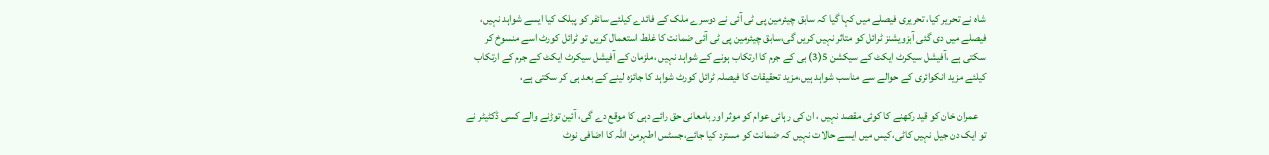شاہ نے تحریر کیا، تحریری فیصلے میں کہا گیا کہ سابق چیئرمین پی ٹی آئی نے دوسرے ملک کے فائدے کیلئے سائفر کو پبلک کیا ایسے شواہد نہیں، فیصلے میں دی گئی آبزویشنز ٹرائل کو متاثر نہیں کریں گی،سابق چیئرمین پی ٹی آئی ضمانت کا غلط استعمال کریں تو ٹرائل کورٹ اسے منسوخ کر سکتی ہے ،آفیشل سیکرٹ ایکٹ کے سیکشن 5(3) بی کے جرم کا ارتکاب ہونے کے شواہد نہیں ،ملزمان کے آفیشل سیکرٹ ایکٹ کے جرم کے ارتکاب کیلئے مزید انکوائری کے حوالے سے مناسب شواہد ہیں،مزید تحقیقات کا فیصلہ ٹرائل کورٹ شواہد کا جائزہ لینے کے بعد ہی کر سکتی ہے،

    عمران خان کو قید رکھنے کا کوئی مقصد نہیں ، ان کی رہائی عوام کو موثر اور بامعانی حق رائے دہی کا موقع دے گی، آئین توڑنے والے کسی ڈکٹیٹر نے تو ایک دن جیل نہیں کاٹی،کیس میں ایسے حالات نہیں کہ ضمانت کو مسترد کیا جائے،جسٹس اطہرمن اللہ کا اضافی نوٹ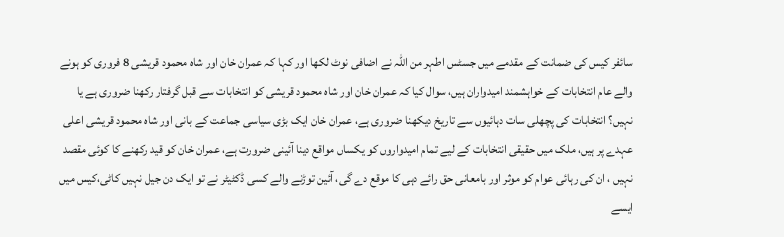سائفر کیس کی ضمانت کے مقدمے میں جسٹس اطہر من اللہ نے اضافی نوٹ لکھا اور کہا کہ عمران خان اور شاہ محمود قریشی 8 فروری کو ہونے والے عام انتخابات کے خواہشمند امیدواران ہیں، سوال کیا کہ عمران خان اور شاہ محمود قریشی کو انتخابات سے قبل گرفتار رکھنا ضروری ہے یا نہیں؟ انتخابات کی پچھلی سات دہائیوں سے تاریخ دیکھنا ضروری ہے، عمران خان ایک بڑی سیاسی جماعت کے بانی اور شاہ محمود قریشی اعلی عہدے پر ہیں، ملک میں حقیقی انتخابات کے لیے تمام امیدواروں کو یکساں مواقع دینا آئینی ضرورت ہے، عمران خان کو قید رکھنے کا کوئی مقصد نہیں ، ان کی رہائی عوام کو موثر اور بامعانی حق رائے دہی کا موقع دے گی، آئین توڑنے والے کسی ڈکٹیٹر نے تو ایک دن جیل نہیں کاٹی،کیس میں ایسے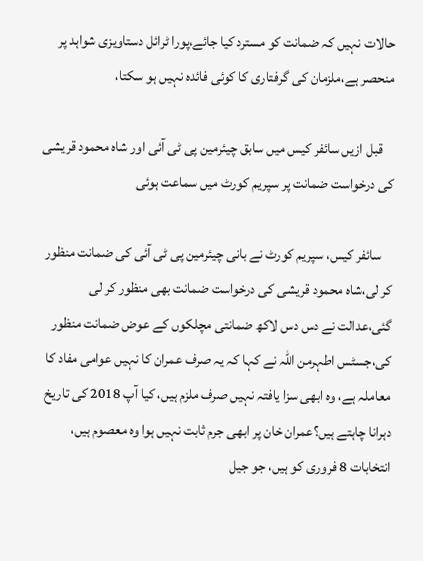حالات نہیں کہ ضمانت کو مسترد کیا جائے،پورا ٹرائل دستاویزی شواہد پر منحصر ہے،ملزمان کی گرفتاری کا کوئی فائدہ نہیں ہو سکتا،

    قبل ازیں سائفر کیس میں سابق چیئرمین پی ٹی آئی اور شاہ محمود قریشی کی درخواست ضمانت پر سپریم کورٹ میں سماعت ہوئی

    سائفر کیس، سپریم کورٹ نے بانی چیئرمین پی ٹی آئی کی ضمانت منظور کر لی،شاہ محمود قریشی کی درخواست ضمانت بھی منظور کر لی گئی،عدالت نے دس دس لاکھ ضمانتی مچلکوں کے عوض ضمانت منظور کی،جسٹس اطہرمن اللہ نے کہا کہ یہ صرف عمران کا نہیں عوامی مفاد کا معاملہ ہے، وہ ابھی سزا یافتہ نہیں صرف ملزم ہیں، کیا آپ 2018 کی تاریخ دہرانا چاہتے ہیں؟عمران خان پر ابھی جرم ثابت نہیں ہوا وہ معصوم ہیں، انتخابات 8 فروری کو ہیں، جو جیل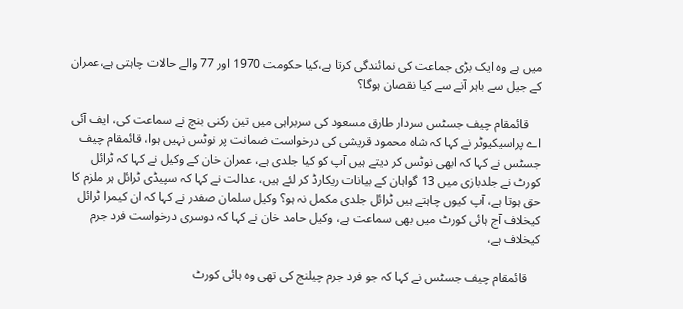میں ہے وہ ایک بڑی جماعت کی نمائندگی کرتا ہے،کیا حکومت 1970 اور 77 والے حالات چاہتی ہے،عمران کے جیل سے باہر آنے سے کیا نقصان ہوگا؟

    قائمقام چیف جسٹس سردار طارق مسعود کی سربراہی میں تین رکنی بنچ نے سماعت کی، ایف آئی اے پراسیکیوٹر نے کہا کہ شاہ محمود قریشی کی درخواست ضمانت پر نوٹس نہیں ہوا، قائمقام چیف جسٹس نے کہا کہ ابھی نوٹس کر دیتے ہیں آپ کو کیا جلدی ہے، عمران خان کے وکیل نے کہا کہ ٹرائل کورٹ نے جلدبازی میں 13 گواہان کے بیانات ریکارڈ کر لئے ہیں، عدالت نے کہا کہ سپیڈی ٹرائل ہر ملزم کا حق ہوتا ہے، آپ کیوں چاہتے ہیں ٹرائل جلدی مکمل نہ ہو؟ وکیل سلمان صفدر نے کہا کہ ان کیمرا ٹرائل کیخلاف آج ہائی کورٹ میں بھی سماعت ہے، وکیل حامد خان نے کہا کہ دوسری درخواست فرد جرم کیخلاف ہے،

    قائمقام چیف جسٹس نے کہا کہ جو فرد جرم چیلنج کی تھی وہ ہائی کورٹ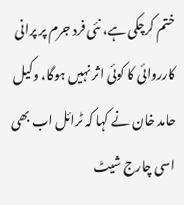ختم کرچکی ہے، نئی فرد جرم پر پرانی کارروائی کا کوئی اثر نہیں ہوگا، وکیل حامد خان نے کہا کہ ٹرائل اب بھی اسی چارج شیٹ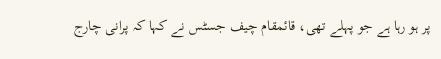پر ہو رہا ہے جو پہلے تھی، قائمقام چیف جسٹس نے کہا کہ پرانی چارج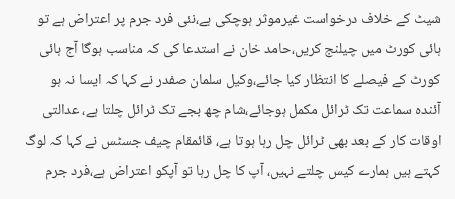شیٹ کے خلاف درخواست غیرموثر ہوچکی ہے،نئی فرد جرم پر اعتراض ہے تو ہائی کورٹ میں چیلنج کریں،حامد خان نے استدعا کی کہ مناسب ہوگا آج ہائی کورٹ کے فیصلے کا انتظار کیا جائے،وکیل سلمان صفدر نے کہا کہ ایسا نہ ہو آئندہ سماعت تک ٹرائل مکمل ہوجائے،شام چھ بجے تک ٹرائل چلتا ہے، عدالتی اوقات کار کے بعد بھی ٹرائل چل رہا ہوتا ہے، قائمقام چیف جسٹس نے کہا کہ لوگ کہتے ہیں ہمارے کیس چلتے نہیں، آپ کا چل رہا تو آپکو اعتراض ہے،فرد جرم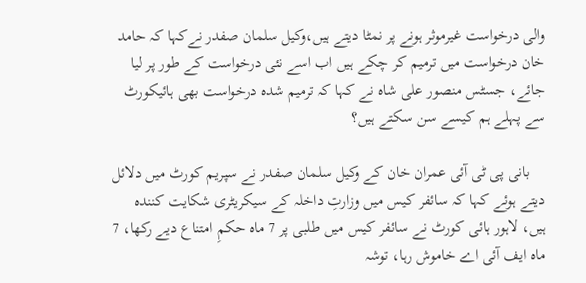والی درخواست غیرموثر ہونے پر نمٹا دیتے ہیں،وکیل سلمان صفدر نےکہا کہ حامد خان درخواست میں ترمیم کر چکے ہیں اب اسے نئی درخواست کے طور پر لیا جائے، جسٹس منصور علی شاہ نے کہا کہ ترمیم شدہ درخواست بھی ہائیکورٹ سے پہلے ہم کیسے سن سکتے ہیں؟

    بانی پی ٹی آئی عمران خان کے وکیل سلمان صفدر نے سپریم کورٹ میں دلائل دیتے ہوئے کہا کہ سائفر کیس میں وزارتِ داخلہ کے سیکریٹری شکایت کنندہ ہیں، لاہور ہائی کورٹ نے سائفر کیس میں طلبی پر 7 ماہ حکمِ امتناع دیے رکھا، 7 ماہ ایف آئی اے خاموش رہا، توشہ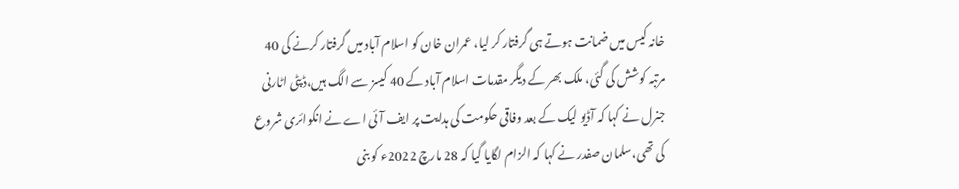خانہ کیس میں ضمانت ہوتے ہی گرفتار کر لیا، عمران خان کو اسلام آباد میں گرفتار کرنے کی 40 مرتبہ کوشش کی گئی، ملک بھر کے دیگر مقدمات اسلام آباد کے 40 کیسز سے الگ ہیں،ڈپٹی اٹارنی جنرل نے کہا کہ آڈیو لیک کے بعد وفاقی حکومت کی ہدایت پر ایف آئی اے نے انکوائری شروع کی تھی،سلمان صفدر نے کہا کہ الزام لگایا گیا کہ 28 مارچ 2022ء کو بنی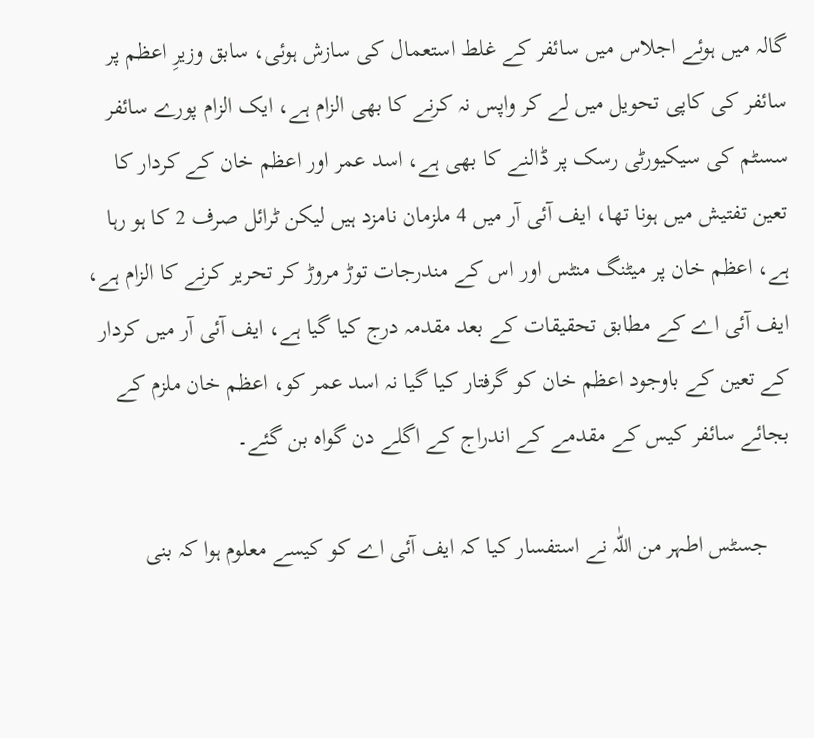گالہ میں ہوئے اجلاس میں سائفر کے غلط استعمال کی سازش ہوئی، سابق وزیرِ اعظم پر سائفر کی کاپی تحویل میں لے کر واپس نہ کرنے کا بھی الزام ہے، ایک الزام پورے سائفر سسٹم کی سیکیورٹی رسک پر ڈالنے کا بھی ہے، اسد عمر اور اعظم خان کے کردار کا تعین تفتیش میں ہونا تھا، ایف آئی آر میں 4 ملزمان نامزد ہیں لیکن ٹرائل صرف 2 کا ہو رہا ہے، اعظم خان پر میٹنگ منٹس اور اس کے مندرجات توڑ مروڑ کر تحریر کرنے کا الزام ہے، ایف آئی اے کے مطابق تحقیقات کے بعد مقدمہ درج کیا گیا ہے، ایف آئی آر میں کردار کے تعین کے باوجود اعظم خان کو گرفتار کیا گیا نہ اسد عمر کو، اعظم خان ملزم کے بجائے سائفر کیس کے مقدمے کے اندراج کے اگلے دن گواہ بن گئے۔

    جسٹس اطہر من اللّٰہ نے استفسار کیا کہ ایف آئی اے کو کیسے معلوم ہوا کہ بنی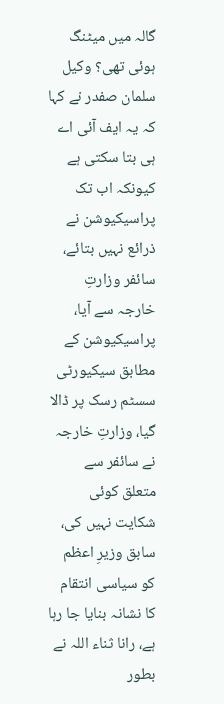گالہ میں میٹنگ ہوئی تھی؟ وکیل سلمان صفدر نے کہا کہ یہ ایف آئی اے ہی بتا سکتی ہے کیونکہ اب تک پراسیکیوشن نے ذرائع نہیں بتائے، سائفر وزارتِ خارجہ سے آیا، پراسیکیوشن کے مطابق سیکیورٹی سسٹم رسک پر ڈالا گیا، وزارتِ خارجہ نے سائفر سے متعلق کوئی شکایت نہیں کی، سابق وزیرِ اعظم کو سیاسی انتقام کا نشانہ بنایا جا رہا ہے، رانا ثناء اللہ نے بطور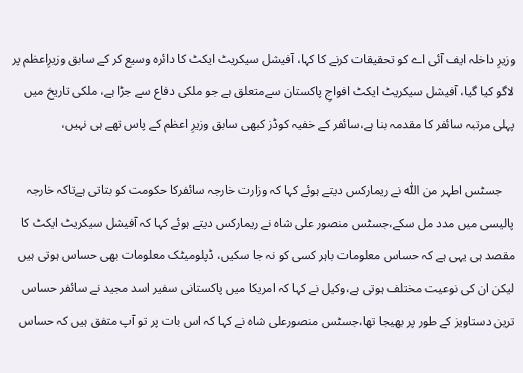وزیرِ داخلہ ایف آئی اے کو تحقیقات کرنے کا کہا، آفیشل سیکریٹ ایکٹ کا دائرہ وسیع کر کے سابق وزیرِاعظم پر لاگو کیا گیا، آفیشل سیکریٹ ایکٹ افواجِ پاکستان سےمتعلق ہے جو ملکی دفاع سے جڑا ہے، ملکی تاریخ میں پہلی مرتبہ سائفر کا مقدمہ بنا ہے،سائفر کے خفیہ کوڈز کبھی سابق وزیرِ اعظم کے پاس تھے ہی نہیں،

    جسٹس اطہر من اللّٰہ نے ریمارکس دیتے ہوئے کہا کہ وزارت خارجہ سائفرکا حکومت کو بتاتی ہےتاکہ خارجہ پالیسی میں مدد مل سکے،جسٹس منصور علی شاہ نے ریمارکس دیتے ہوئے کہا کہ آفیشل سیکریٹ ایکٹ کا مقصد ہی یہی ہے کہ حساس معلومات باہر کسی کو نہ جا سکیں، ڈپلومیٹک معلومات بھی حساس ہوتی ہیں لیکن ان کی نوعیت مختلف ہوتی ہے،وکیل نے کہا کہ امریکا میں پاکستانی سفیر اسد مجید نے سائفر حساس ترین دستاویز کے طور پر بھیجا تھا،جسٹس منصورعلی شاہ نے کہا کہ اس بات پر تو آپ متفق ہیں کہ حساس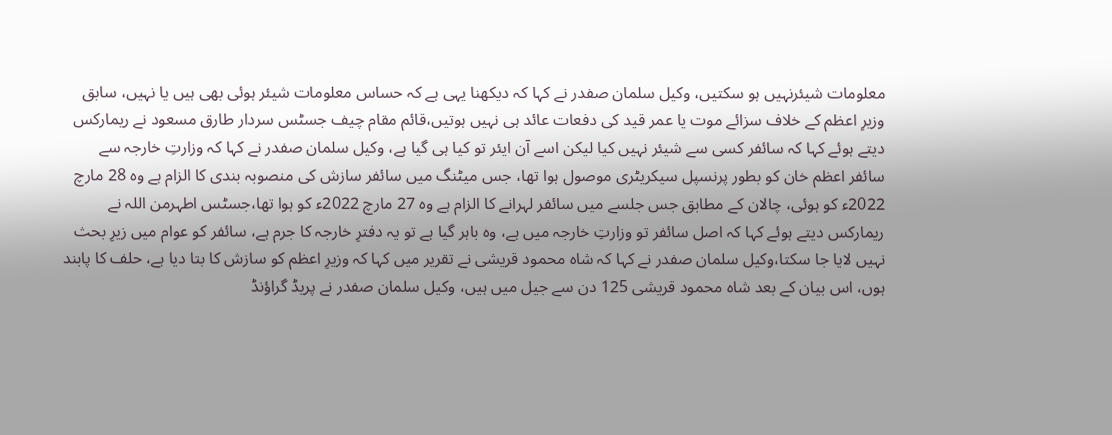معلومات شیئرنہیں ہو سکتیں، وکیل سلمان صفدر نے کہا کہ دیکھنا یہی ہے کہ حساس معلومات شیئر ہوئی بھی ہیں یا نہیں، سابق وزیرِ اعظم کے خلاف سزائے موت یا عمر قید کی دفعات عائد ہی نہیں ہوتیں،قائم مقام چیف جسٹس سردار طارق مسعود نے ریمارکس دیتے ہوئے کہا کہ سائفر کسی سے شیئر نہیں کیا لیکن اسے آن ایئر تو کیا ہی گیا ہے، وکیل سلمان صفدر نے کہا کہ وزارتِ خارجہ سے سائفر اعظم خان کو بطور پرنسپل سیکریٹری موصول ہوا تھا، جس میٹنگ میں سائفر سازش کی منصوبہ بندی کا الزام ہے وہ 28 مارچ 2022ء کو ہوئی، چالان کے مطابق جس جلسے میں سائفر لہرانے کا الزام ہے وہ 27 مارچ 2022ء کو ہوا تھا،جسٹس اطہرمن اللہ نے ریمارکس دیتے ہوئے کہا کہ اصل سائفر تو وزارتِ خارجہ میں ہے، وہ باہر گیا ہے تو یہ دفترِ خارجہ کا جرم ہے، سائفر کو عوام میں زیرِ بحث نہیں لایا جا سکتا،وکیل سلمان صفدر نے کہا کہ شاہ محمود قریشی نے تقریر میں کہا کہ وزیرِ اعظم کو سازش کا بتا دیا ہے، حلف کا پابند ہوں، اس بیان کے بعد شاہ محمود قریشی 125 دن سے جیل میں ہیں، وکیل سلمان صفدر نے پریڈ گراؤنڈ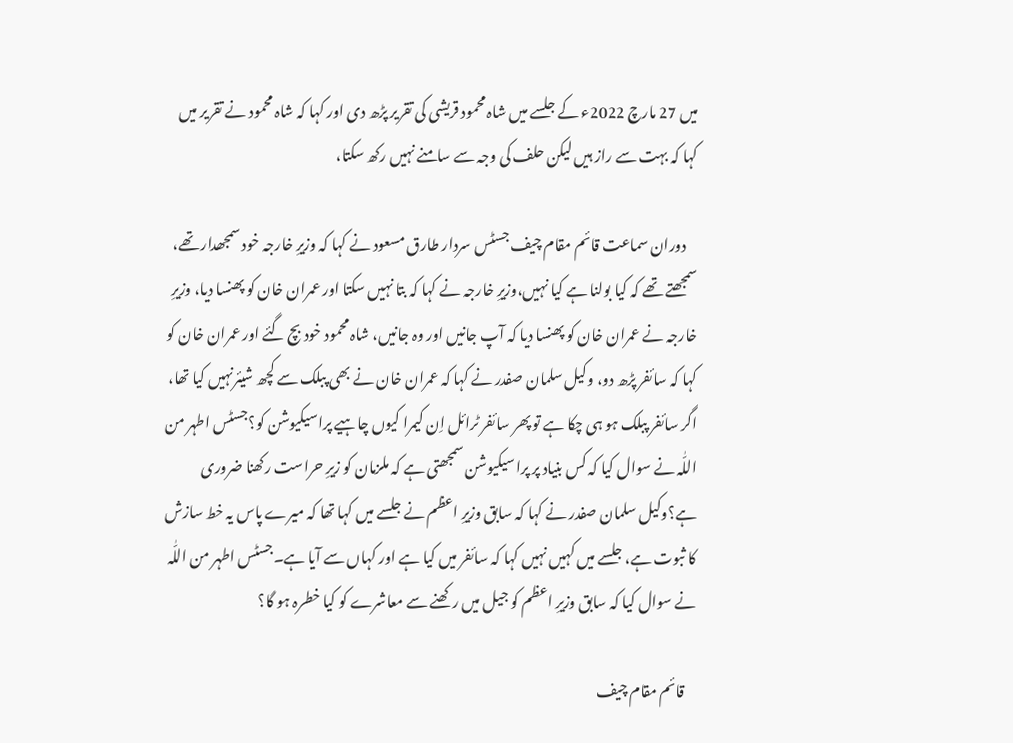میں 27 مارچ 2022ء کے جلسے میں شاہ محمود قریشی کی تقریر پڑھ دی اور کہا کہ شاہ محمود نے تقریر میں کہا کہ بہت سے راز ہیں لیکن حلف کی وجہ سے سامنے نہیں رکھ سکتا،

    دوران سماعت قائم مقام چیف جسٹس سردار طارق مسعود نے کہا کہ وزیرِ خارجہ خود سمجھدار تھے، سمجھتے تھے کہ کیا بولنا ہے کیا نہیں،وزیرِ خارجہ نے کہا کہ بتا نہیں سکتا اور عمران خان کو پھنسا دیا، وزیرِ خارجہ نے عمران خان کو پھنسا دیا کہ آپ جانیں اور وہ جانیں، شاہ محمود خود بچ گئے اور عمران خان کو کہا کہ سائفر پڑھ دو، وکیل سلمان صفدر نے کہا کہ عمران خان نے بھی پبلک سے کچھ شیئرنہیں کیا تھا، اگر سائفر پبلک ہو ہی چکا ہے تو پھر سائفر ٹرائل اِن کیمرا کیوں چاہیے پراسیکیوشن کو؟جسٹس اطہر من اللّٰہ نے سوال کیا کہ کس بنیاد پر پراسیکیوشن سمجھتی ہے کہ ملزمان کو زیرِ حراست رکھنا ضروری ہے؟وکیل سلمان صفدر نے کہا کہ سابق وزیرِ اعظم نے جلسے میں کہا تھا کہ میرے پاس یہ خط سازش کا ثبوت ہے، جلسے میں کہیں نہیں کہا کہ سائفر میں کیا ہے اور کہاں سے آیا ہے۔جسٹس اطہر من اللّٰہ نے سوال کیا کہ سابق وزیرِ اعظم کو جیل میں رکھنے سے معاشرے کو کیا خطرہ ہو گا؟

    قائم مقام چیف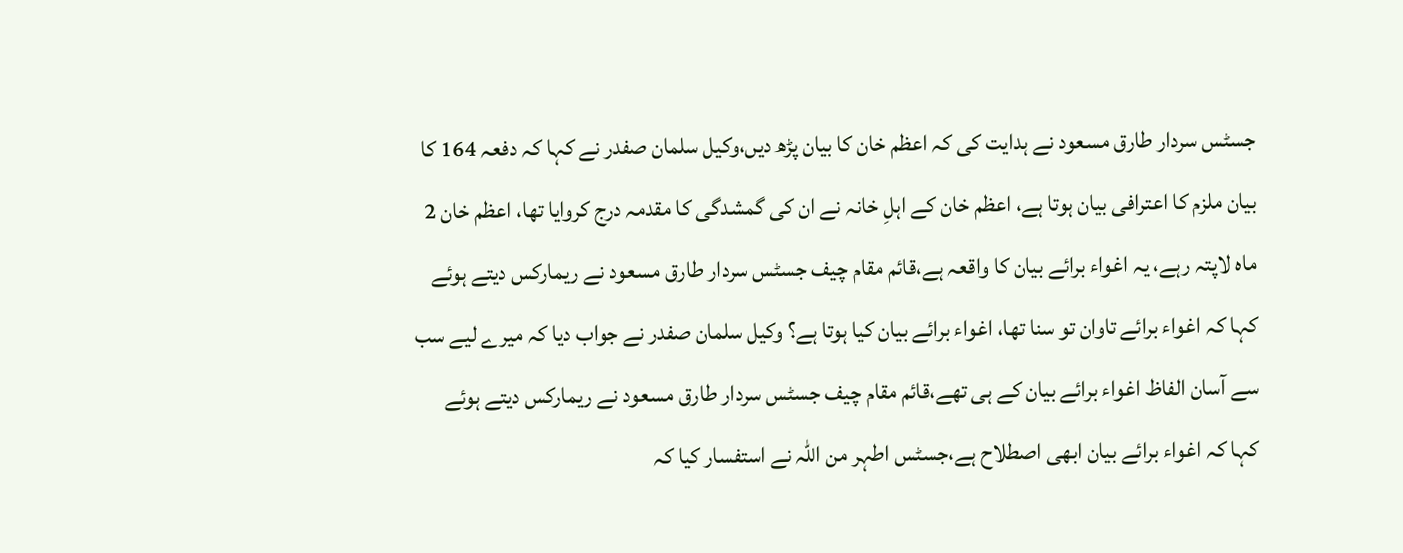جسٹس سردار طارق مسعود نے ہدایت کی کہ اعظم خان کا بیان پڑھ دیں،وکیل سلمان صفدر نے کہا کہ دفعہ 164 کا بیان ملزم کا اعترافی بیان ہوتا ہے، اعظم خان کے اہلِ خانہ نے ان کی گمشدگی کا مقدمہ درج کروایا تھا، اعظم خان 2 ماہ لاپتہ رہے، یہ اغواء برائے بیان کا واقعہ ہے،قائم مقام چیف جسٹس سردار طارق مسعود نے ریمارکس دیتے ہوئے کہا کہ اغواء برائے تاوان تو سنا تھا، اغواء برائے بیان کیا ہوتا ہے؟ وکیل سلمان صفدر نے جواب دیا کہ میرے لیے سب سے آسان الفاظ اغواء برائے بیان کے ہی تھے،قائم مقام چیف جسٹس سردار طارق مسعود نے ریمارکس دیتے ہوئے کہا کہ اغواء برائے بیان ابھی اصطلاح ہے،جسٹس اطہر من اللّٰہ نے استفسار کیا کہ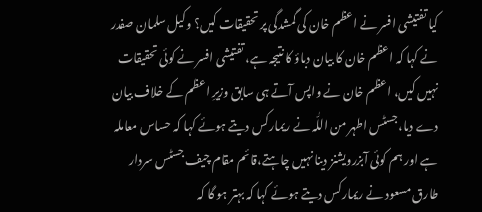کیا تفتیشی افسر نے اعظم خان کی گمشدگی پر تحقیقات کیں؟ وکیل سلمان صفدر نے کہا کہ اعظم خان کا بیان دباؤ کا نتیجہ ہے، تفتیشی افسر نے کوئی تحقیقات نہیں کیں، اعظم خان نے واپس آتے ہی سابق وزیرِ اعظم کے خلاف بیان دے دیا،جسٹس اطہر من اللّٰہ نے ریمارکس دیتے ہوئے کہا کہ حساس معاملہ ہے اور ہم کوئی آبزرویشنز دینا نہیں چاہتے،قائم مقام چیف جسٹس سردار طارق مسعود نے ریمارکس دیتے ہوئے کہا کہ بہتر ہو گا کہ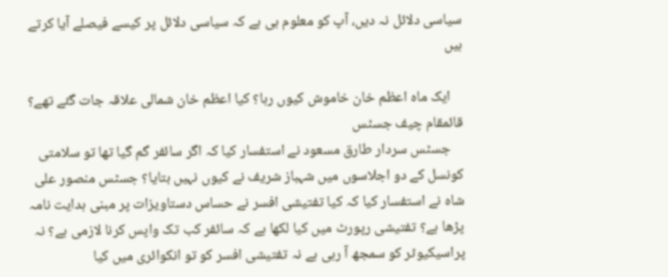سیاسی دلائل نہ دیں، آپ کو معلوم ہی ہے کہ سیاسی دلائل پر کیسے فیصلے آیا کرتے ہیں

    ایک ماہ اعظم خان خاموش کیوں رہا؟ کیا اعظم خان شمالی علاقہ جات گئے تھے؟ قائمقام چیف جسٹس
    جسٹس سردار طارق مسعود نے استفسار کیا کہ اگر سائفر گم گیا تھا تو سلامتی کونسل کے دو اجلاسوں میں شہباز شریف نے کیوں نہیں بتایا؟ جسٹس منصور علی شاہ نے استفسار کیا کہ کیا تفتیشی افسر نے حساس دستاویزات پر مبنی ہدایت نامہ پڑھا ہے؟ تفتیشی رپورٹ میں کیا لکھا ہے کہ سائفر کب تک واپس کرنا لازمی ہے؟ نہ پراسیکیوٹر کو سمجھ آ رہی ہے نہ تفتیشی افسر کو تو انکوائری میں کیا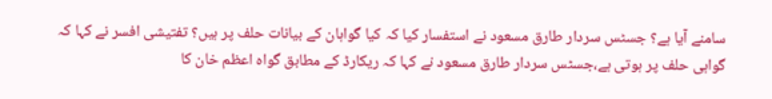سامنے آیا ہے؟ جسٹس سردار طارق مسعود نے استفسار کیا کہ کیا گواہان کے بیانات حلف پر ہیں؟ تفتیشی افسر نے کہا کہ گواہی حلف پر ہوتی ہے،جسٹس سردار طارق مسعود نے کہا کہ ریکارڈ کے مطابق گواہ اعظم خان کا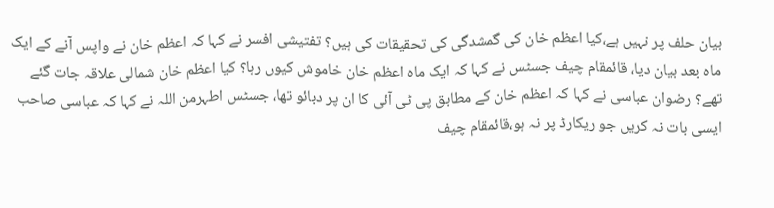بیان حلف پر نہیں ہے،کیا اعظم خان کی گمشدگی کی تحقیقات کی ہیں؟ تفتیشی افسر نے کہا کہ اعظم خان نے واپس آنے کے ایک ماہ بعد بیان دیا، قائمقام چیف جسٹس نے کہا کہ ایک ماہ اعظم خان خاموش کیوں رہا؟ کیا اعظم خان شمالی علاقہ جات گئے تھے؟ رضوان عباسی نے کہا کہ اعظم خان کے مطابق پی ٹی آئی کا ان پر دبائو تھا، جسٹس اطہرمن اللہ نے کہا کہ عباسی صاحب ایسی بات نہ کریں جو ریکارڈ پر نہ ہو،قائمقام چیف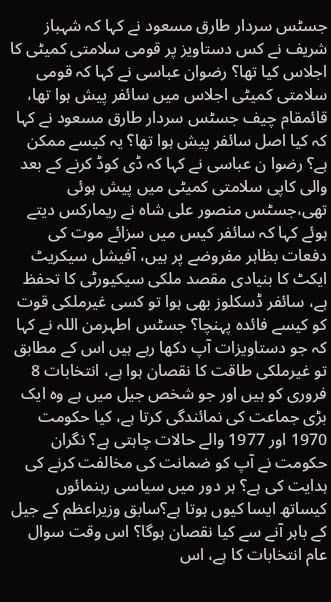جسٹس سردار طارق مسعود نے کہا کہ شہباز شریف نے کس دستاویز پر قومی سلامتی کمیٹی کا اجلاس کیا تھا؟ رضوان عباسی نے کہا کہ قومی سلامتی کمیٹی اجلاس میں سائفر پیش ہوا تھا، قائمقام چیف جسٹس سردار طارق مسعود نے کہا کہ کیا اصل سائفر پیش ہوا تھا؟ یہ کیسے ممکن ہے؟ رضوا ن عباسی نے کہا کہ ڈی کوڈ کرنے کے بعد والی کاپی سلامتی کمیٹی میں پیش ہوئی تھی،جسٹس منصور علی شاہ نے ریمارکس دیتے ہوئے کہا کہ سائفر کیس میں سزائے موت کی دفعات بظاہر مفروضے پر ہیں، آفیشل سیکریٹ ایکٹ کا بنیادی مقصد ملکی سیکیورٹی کا تحفظ ہے، سائفر ڈسکلوز بھی ہوا تو کسی غیرملکی قوت کو کیسے فائدہ پہنچا؟ جسٹس اطہرمن اللہ نے کہا کہ جو دستاویزات آپ دکھا رہے ہیں اس کے مطابق تو غیرملکی طاقت کا نقصان ہوا ہے، انتخابات 8 فروری کو ہیں اور جو شخص جیل میں ہے وہ ایک بڑی جماعت کی نمائندگی کرتا ہے، کیا حکومت 1970 اور 1977 والے حالات چاہتی ہے؟ نگران حکومت نے آپ کو ضمانت کی مخالفت کرنے کی ہدایت کی ہے؟ ہر دور میں سیاسی رہنمائوں کیساتھ ایسا کیوں ہوتا ہے؟سابق وزیراعظم کے جیل کے باہر آنے سے کیا نقصان ہوگا؟ اس وقت سوال عام انتخابات کا ہے، اس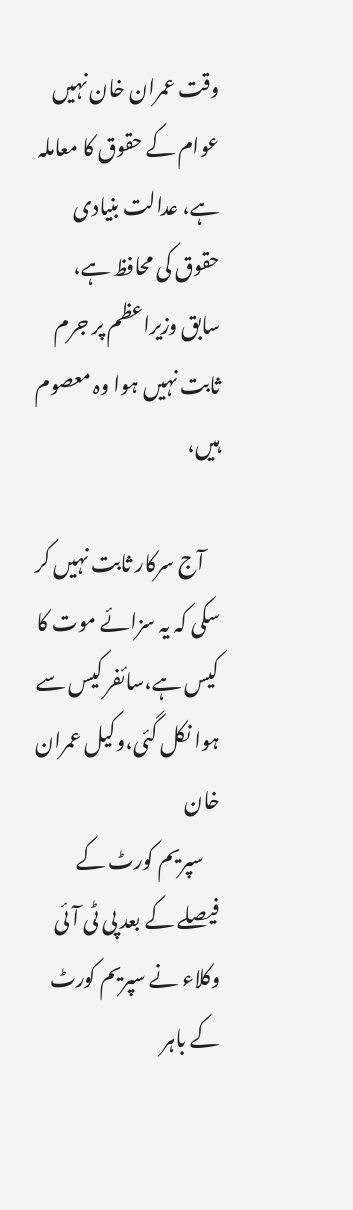وقت عمران خان نہیں عوام کے حقوق کا معاملہ ہے، عدالت بنیادی حقوق کی محافظ ہے، سابق وزیراعظم پر جرم ثابت نہیں ہوا وہ معصوم ہیں،

    آج سرکار ثابت نہیں کر سکی کہ یہ سزائے موت کا کیس ہے،سائفر کیس سے ہوا نکل گئی،وکیل عمران خان
    سپریم کورٹ کے فیصلے کے بعد پی ٹی آئی وکلاء نے سپریم کورٹ کے باہر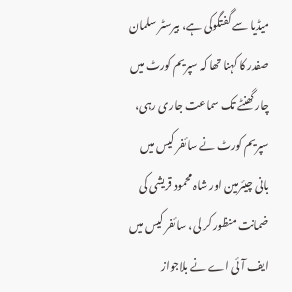میڈیا سے گفتگوکی ہے، بیرسٹر سلمان صفدر کا کہنا تھا کہ سپریم کورٹ میں چار گھنٹے تک سماعت جاری رہی، سپریم کورٹ نے سائفر کیس میں بانی چیئرمین اور شاہ محمود قریشی کی ضمانت منظور کر لی، سائفر کیس میں ایف آئی اے نے بلاجواز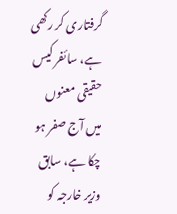گرفتاری کر رکھی ہے، سائفر کیس حقیقی معنوں میں آج صفر ہو چکا ہے، سابق وزیر خارجہ کو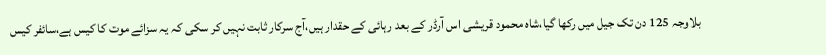بلاوجہ 125 دن تک جیل میں رکھا گیا،شاہ محمود قریشی اس آرڈر کے بعد رہائی کے حقدار ہیں،آج سرکار ثابت نہیں کر سکی کہ یہ سزائے موت کا کیس ہے،سائفر کیس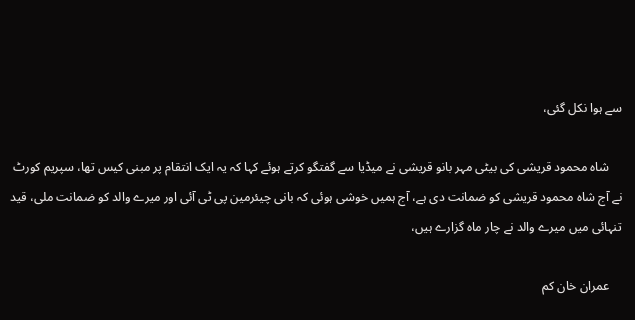سے ہوا نکل گئی،

    شاہ محمود قریشی کی بیٹی مہر بانو قریشی نے میڈیا سے گفتگو کرتے ہوئے کہا کہ یہ ایک انتقام پر مبنی کیس تھا، سپریم کورٹ نے آج شاہ محمود قریشی کو ضمانت دی ہے، آج ہمیں خوشی ہوئی کہ بانی چیئرمین پی ٹی آئی اور میرے والد کو ضمانت ملی، قید تنہائی میں میرے والد نے چار ماہ گزارے ہیں،

    عمران خان کم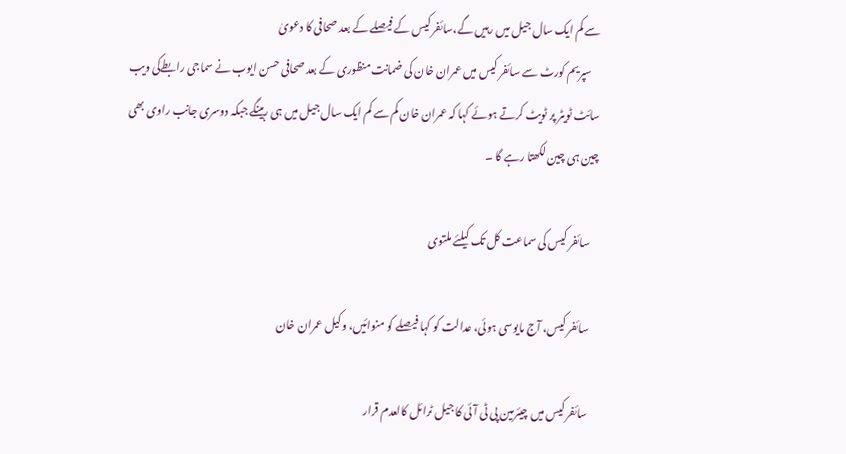سے کم ایک سال جیل میں رہیں گے،سائفر کیس کے فیصلے کے بعد صحافی کا دعویٰ
    سپریم کورٹ سے سائفر کیس میں عمران خان کی ضمانت منظوری کے بعد صحافی حسن ایوب نے سماجی رابطےکی ویب سائٹ ٹویٹر پر ٹویٹ کرتے ہوئے کہا کہ عمران خان کم سے کم ایک سال جیل میں ہی رہینگے جبکہ دوسری جانب راوی بھی چین ہی چین لکھتا رہے گا ۔

    سائفر کیس کی سماعت کل تک کیلئے ملتوی

    سائفر کیس، آج مایوسی ہوئی، عدالت کو کہا فیصلے کو منوائیں، وکیل عمران خان

    سائفر کیس میں چیئرمین پی ٹی آئی کا جیل ٹرائل کالعدم قرار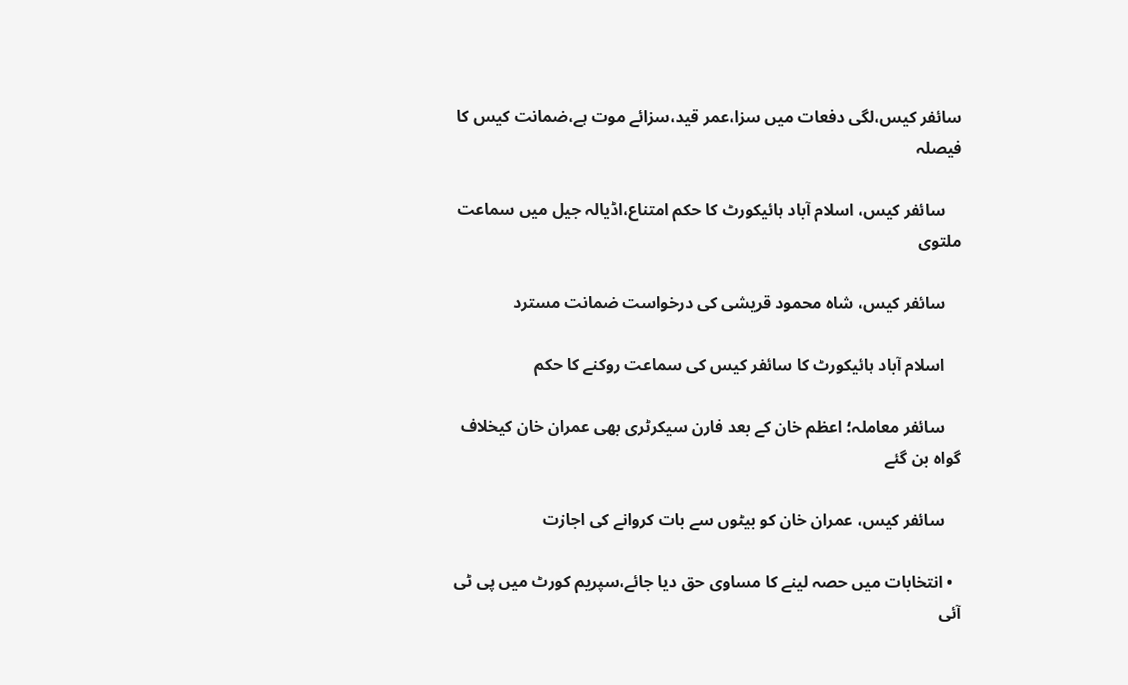سائفر کیس،لگی دفعات میں سزا،عمر قید،سزائے موت ہے،ضمانت کیس کا فیصلہ

    سائفر کیس، اسلام آباد ہائیکورٹ کا حکم امتناع،اڈیالہ جیل میں سماعت ملتوی

    سائفر کیس، شاہ محمود قریشی کی درخواست ضمانت مسترد

    اسلام آباد ہائیکورٹ کا سائفر کیس کی سماعت روکنے کا حکم

    سائفر معاملہ؛ اعظم خان کے بعد فارن سیکرٹری بھی عمران خان کیخلاف گواہ بن گئے

    سائفر کیس، عمران خان کو بیٹوں سے بات کروانے کی اجازت

  • انتخابات میں حصہ لینے کا مساوی حق دیا جائے،سپریم کورٹ میں پی ٹی آئی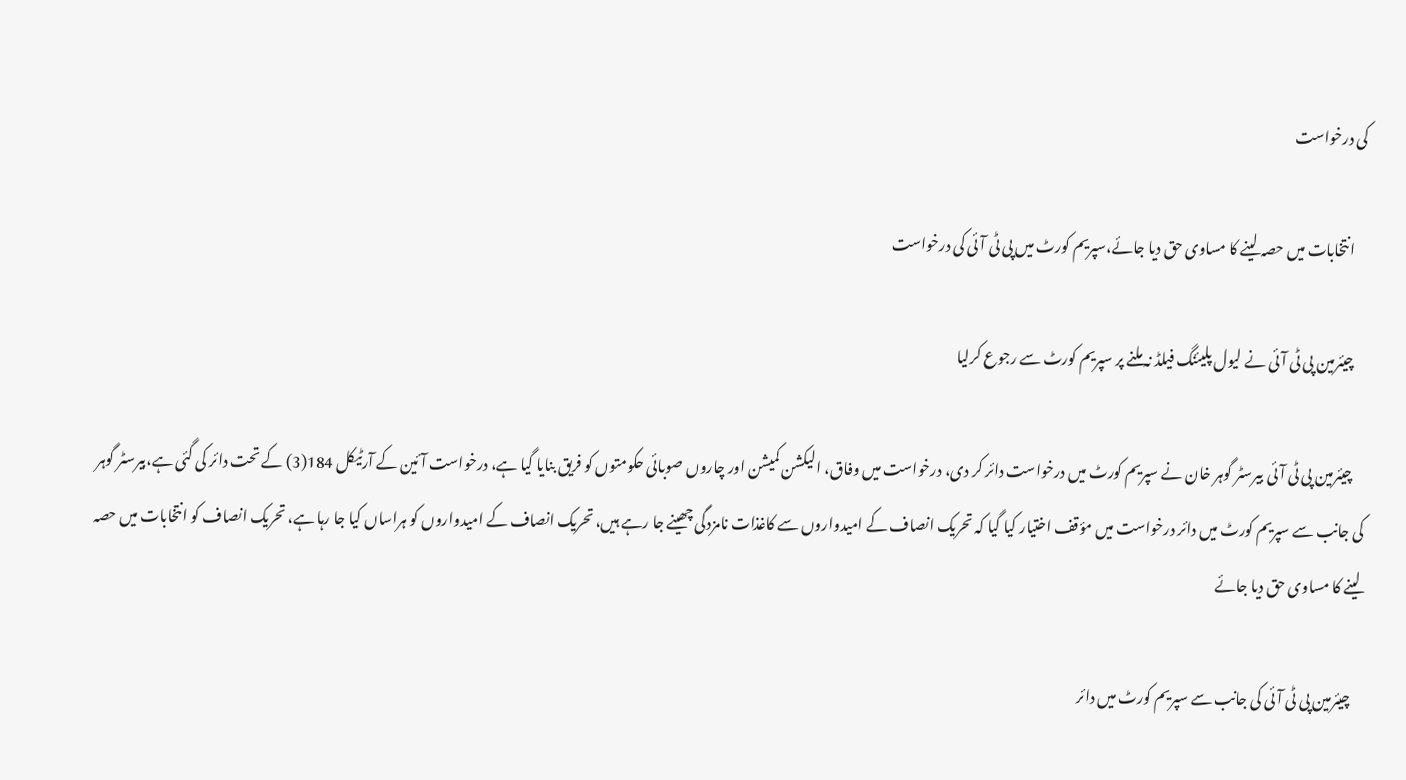کی درخواست

    انتخابات میں حصہ لینے کا مساوی حق دیا جائے،سپریم کورٹ میں پی ٹی آئی کی درخواست

    چیئرمین پی ٹی آئی نے لیول پلیئنگ فیلڈ نہ ملنے پر سپریم کورٹ سے رجوع کرلیا

    چیئرمین پی ٹی آئی بیرسٹر گوہر خان نے سپریم کورٹ میں درخواست دائر کر دی، درخواست میں وفاق، الیکشن کمیشن اور چاروں صوبائی حکومتوں کو فریق بنایا گیا ہے، درخواست آئین کے آرٹیکل 184(3) کے تحت دائر کی گئی ہے،بیرسٹر گوہر کی جانب سے سپریم کورٹ میں دائر درخواست میں مؤقف اختیار کیا گیا کہ تحریک انصاف کے امیدواروں سے کاغذات نامزدگی چھینے جا رہے ہیں، تحریک انصاف کے امیدواروں کو ہراساں کیا جا رہا ہے، تحریک انصاف کو انتخابات میں حصہ لینے کا مساوی حق دیا جائے

    چیئرمین پی ٹی آئی کی جانب سے سپریم کورٹ میں دائر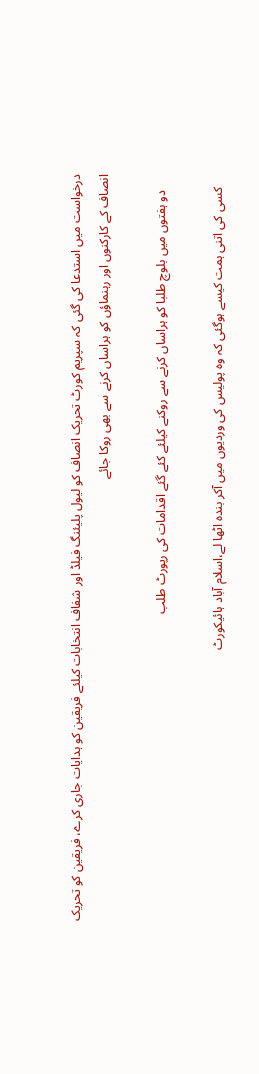درخواست میں استدعا کی گئی کہ سپریم کورٹ تحریک انصاف کو لیول پلیئنگ فیلڈ اور شفاف انتخابات کیلئے فریقین کو ہدایات جاری کرے، فریقین کو تحریک انصاف کے کارکنوں اور رہنماؤں کو ہراساں کرنے سے بھی روکا جائے

     دو ہفتوں میں بلوچ طلبا کو ہراساں کرنے سے روکنے کیلئے کئے گئے اقدامات کی رپورٹ طلب

    کسی کی اتنی ہمت کیسے ہوگئی کہ وہ پولیس کی وردیوں میں آکر بندہ اٹھا لے،اسلام آباد ہائیکورٹ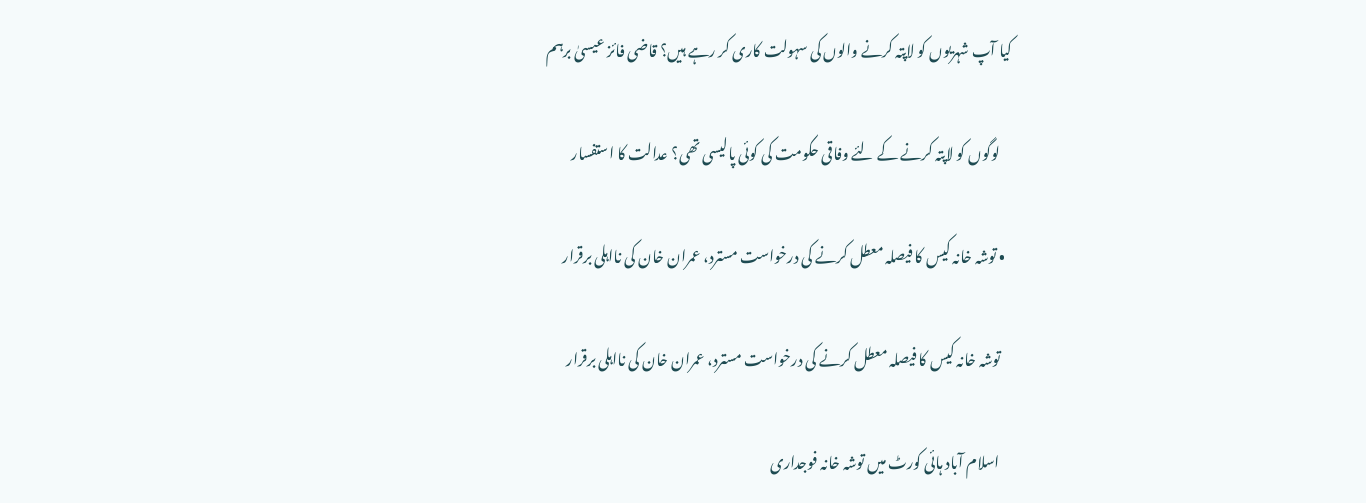کیا آپ شہریوں کو لاپتہ کرنے والوں کی سہولت کاری کر رہے ہیں؟ قاضی فائز عیسیٰ برہم

    لوگوں کو لاپتہ کرنے کے لئے وفاقی حکومت کی کوئی پالیسی تھی؟ عدالت کا استفسار

  • توشہ خانہ کیس کا فیصلہ معطل کرنے کی درخواست مسترد، عمران خان کی نااہلی برقرار

    توشہ خانہ کیس کا فیصلہ معطل کرنے کی درخواست مسترد، عمران خان کی نااہلی برقرار

    اسلام آباد ہائی کورٹ میں توشہ خانہ فوجداری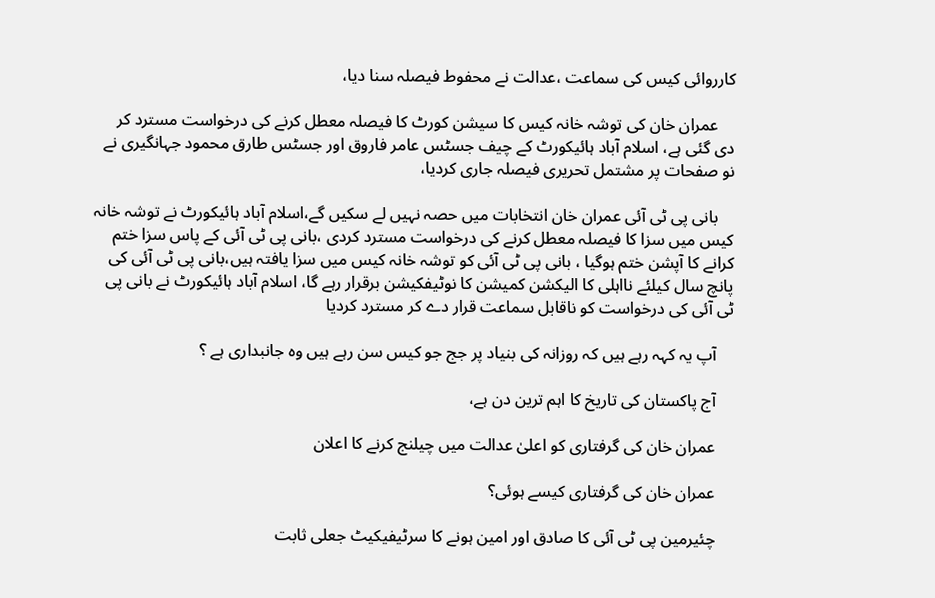کارروائی کیس کی سماعت ،عدالت نے محفوط فیصلہ سنا دیا،

    عمران خان کی توشہ خانہ کیس کا سیشن کورٹ کا فیصلہ معطل کرنے کی درخواست مسترد کر دی گئی ہے، اسلام آباد ہائیکورٹ کے چیف جسٹس عامر فاروق اور جسٹس طارق محمود جہانگیری نے نو صفحات پر مشتمل تحریری فیصلہ جاری کردیا،

    بانی پی ٹی آئی عمران خان انتخابات میں حصہ نہیں لے سکیں گے،اسلام آباد ہائیکورٹ نے توشہ خانہ کیس میں سزا کا فیصلہ معطل کرنے کی درخواست مسترد کردی ،بانی پی ٹی آئی کے پاس سزا ختم کرانے کا آپشن ختم ہوگیا ، بانی پی ٹی آئی کو توشہ خانہ کیس میں سزا یافتہ ہیں،بانی پی ٹی آئی کی پانچ سال کیلئے نااہلی کا الیکشن کمیشن کا نوٹیفکیشن برقرار رہے گا، اسلام آباد ہائیکورٹ نے بانی پی ٹی آئی کی درخواست کو ناقابل سماعت قرار دے کر مسترد کردیا

    آپ یہ کہہ رہے ہیں کہ روزانہ کی بنیاد پر جج جو کیس سن رہے ہیں وہ جانبداری ہے ؟

    آج پاکستان کی تاریخ کا اہم ترین دن ہے،

    عمران خان کی گرفتاری کو اعلیٰ عدالت میں چیلنج کرنے کا اعلان

    عمران خان کی گرفتاری کیسے ہوئی؟

    چئیرمین پی ٹی آئی کا صادق اور امین ہونے کا سرٹیفیکیٹ جعلی ثابت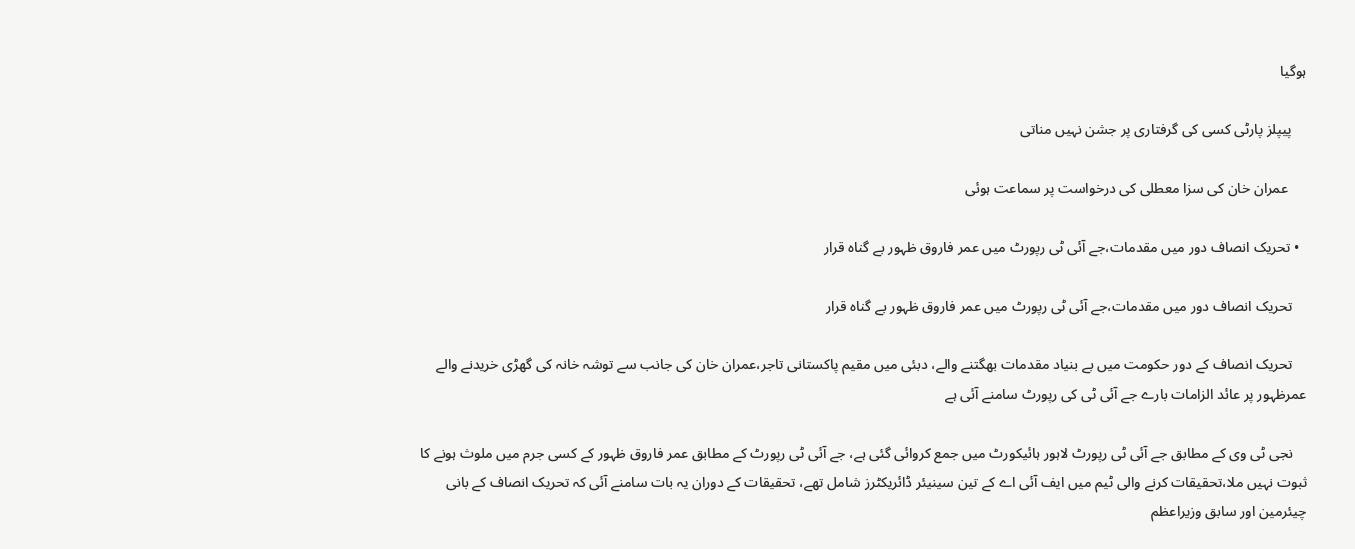ہوگیا

    پیپلز پارٹی کسی کی گرفتاری پر جشن نہیں مناتی

     عمران خان کی سزا معطلی کی درخواست پر سماعت ہوئی

  • تحریک انصاف دور میں مقدمات،جے آئی ٹی رپورٹ میں عمر فاروق ظہور بے گناہ قرار

    تحریک انصاف دور میں مقدمات،جے آئی ٹی رپورٹ میں عمر فاروق ظہور بے گناہ قرار

    تحریک انصاف کے دور حکومت میں بے بنیاد مقدمات بھگتنے والے، دبئی میں مقیم پاکستانی تاجر،عمران خان کی جانب سے توشہ خانہ کی گھڑی خریدنے والے عمرظہور پر عائد الزامات بارے جے آئی ٹی کی رپورٹ سامنے آئی ہے

    نجی ٹی وی کے مطابق جے آئی ٹی رپورٹ لاہور ہائیکورٹ میں جمع کروائی گئی ہے، جے آئی ٹی رپورٹ کے مطابق عمر فاروق ظہور کے کسی جرم میں ملوث ہونے کا ثبوت نہیں ملا،تحقیقات کرنے والی ٹیم میں ایف آئی اے کے تین سینیئر ڈائریکٹرز شامل تھے، تحقیقات کے دوران یہ بات سامنے آئی کہ تحریک انصاف کے بانی چیئرمین اور سابق وزیراعظم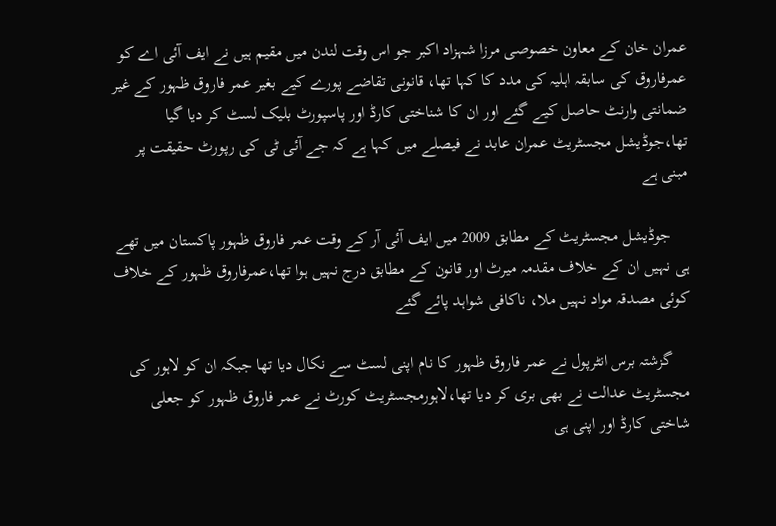عمران خان کے معاون خصوصی مرزا شہزاد اکبر جو اس وقت لندن میں مقیم ہیں نے ایف آئی اے کو عمرفاروق کی سابقہ اہلیہ کی مدد کا کہا تھا، قانونی تقاضے پورے کیے بغیر عمر فاروق ظہور کے غیر ضمانتی وارنٹ حاصل کیے گئے اور ان کا شناختی کارڈ اور پاسپورٹ بلیک لسٹ کر دیا گیا تھا،جوڈیشل مجسٹریٹ عمران عابد نے فیصلے میں کہا ہے کہ جے آئی ٹی کی رپورٹ حقیقت پر مبنی ہے

    جوڈیشل مجسٹریٹ کے مطابق 2009 میں ایف آئی آر کے وقت عمر فاروق ظہور پاکستان میں تھے ہی نہیں ان کے خلاف مقدمہ میرٹ اور قانون کے مطابق درج نہیں ہوا تھا،عمرفاروق ظہور کے خلاف کوئی مصدقہ مواد نہیں ملا، ناکافی شواہد پائے گئے

    گزشتہ برس انٹرپول نے عمر فاروق ظہور کا نام اپنی لسٹ سے نکال دیا تھا جبکہ ان کو لاہور کی مجسٹریٹ عدالت نے بھی بری کر دیا تھا،لاہورمجسٹریٹ کورٹ نے عمر فاروق ظہور کو جعلی شاختی کارڈ اور اپنی ہی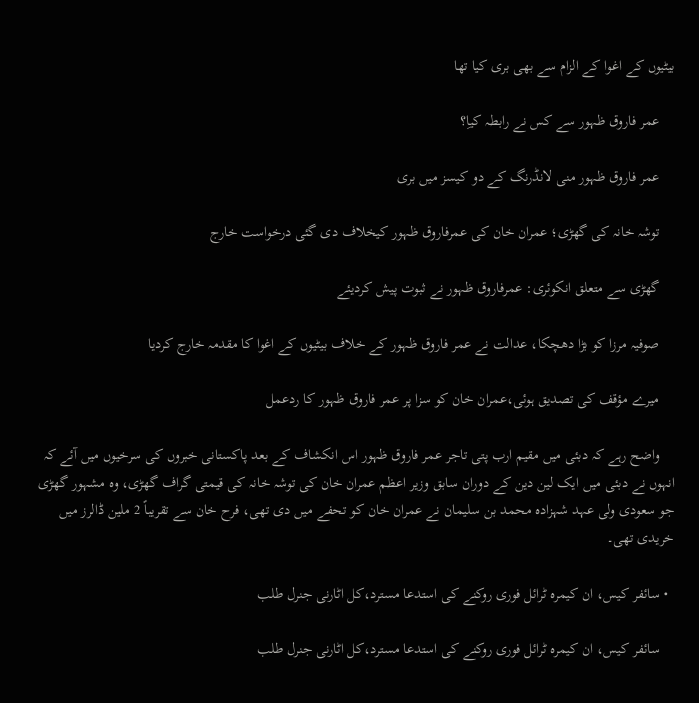بیٹیوں کے اغوا کے الزام سے بھی بری کیا تھا

    عمر فاروق ظہور سے کس نے رابطہ کیاِ؟

    عمر فاروق ظہور منی لانڈرنگ کے دو کیسز میں بری

    توشہ خانہ کی گھڑی؛ عمران خان کی عمرفاروق ظہور کیخلاف دی گئی درخواست خارج

    گھڑی سے متعلق انکوئری: عمرفاروق ظہور نے ثبوت پیش کردیئے

    صوفیہ مرزا کو بڑا دھچکا، عدالت نے عمر فاروق ظہور کے خلاف بیٹیوں کے اغوا کا مقدمہ خارج کردیا

    میرے مؤقف کی تصدیق ہوئی،عمران خان کو سزا پر عمر فاروق ظہور کا ردعمل

    واضح رہے کہ دبئی میں مقیم ارب پتی تاجر عمر فاروق ظہور اس انکشاف کے بعد پاکستانی خبروں کی سرخیوں میں آئے کہ انہوں نے دبئی میں ایک لین دین کے دوران سابق وزیر اعظم عمران خان کی توشہ خانہ کی قیمتی گراف گھڑی، وہ مشہور گھڑی جو سعودی ولی عہد شہزادہ محمد بن سلیمان نے عمران خان کو تحفے میں دی تھی، فرح خان سے تقریباً 2 ملین ڈالرز میں خریدی تھی۔

  • سائفر کیس، ان کیمرہ ٹرائل فوری روکنے کی استدعا مسترد،کل اٹارنی جنرل طلب

    سائفر کیس، ان کیمرہ ٹرائل فوری روکنے کی استدعا مسترد،کل اٹارنی جنرل طلب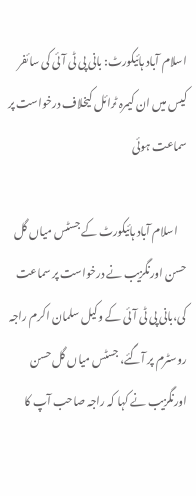اسلام آباد ہائیکورٹ: بانی پی ٹی آئی کی سائفر کیس میں ان کیمرہ ٹرائل کیخلاف درخواست پر سماعت ہوئی

    اسلام آباد ہائیکورٹ کے جسٹس میاں گل حسن اورنگزیب نے درخواست پر سماعت کی،بانی پی ٹی آئی کے وکیل سلمان اکرم راجہ روسٹرم پر آگئے، جسٹس میاں گل حسن اورنگزیب نے کہا کہ راجہ صاحب آپ کا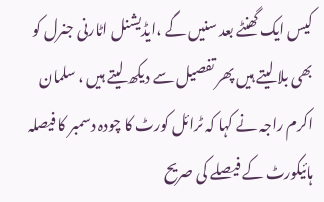کیس ایک گھنٹے بعد سنیں گے ،ایڈیشنل اٹارنی جنرل کو بھی بلا لیتے ہیں پھر تفصیل سے دیکھ لیتے ہیں ، سلمان اکرم راجہ نے کہا کہ ٹرائل کورٹ کا چودہ دسمبر کا فیصلہ ہائیکورٹ کے فیصلے کی صریح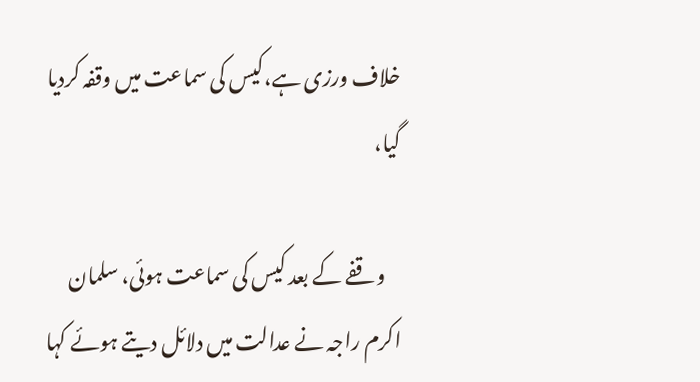خلاف ورزی ہے،کیس کی سماعت میں وقفہ کردیا گیا،

    وقفے کے بعد کیس کی سماعت ہوئی، سلمان اکرم راجہ نے عدالت میں دلائل دیتے ہوئے کہا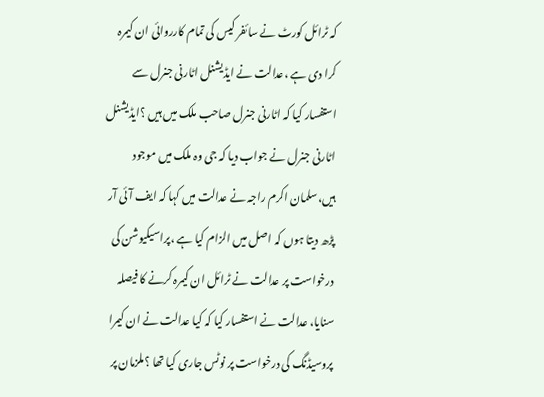کہ ٹرائل کورٹ نے سائفر کیس کی تمام کارروائی ان کیمرہ کرا دی ہے ،عدالت نے ایڈیشنل اٹارنی جنرل سے استفسار کیا کہ اٹارنی جنرل صاحب ملک میں ہیں ؟ایڈیشنل اٹارنی جنرل نے جواب دیا کہ جی وہ ملک میں موجود ہیں،سلمان اکرم راجہ نے عدالت میں کہا کہ ایف آئی آر پڑھ دیتا ہوں کہ اصل میں الزام کیا ہے ،پراسیکیوشن کی درخواست پر عدالت نے ٹرائل ان کیمرہ کرنے کا فیصلہ سنایا، عدالت نے استفسار کیا کہ کیا عدالت نے ان کیمرا پروسیڈنگ کی درخواست پر نوٹس جاری کیا تھا ؟ملزمان پر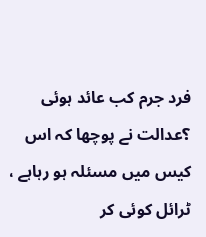فرد جرم کب عائد ہوئی ؟عدالت نے پوچھا کہ اس کیس میں مسئلہ ہو رہاہے ، ٹرائل کوئی کر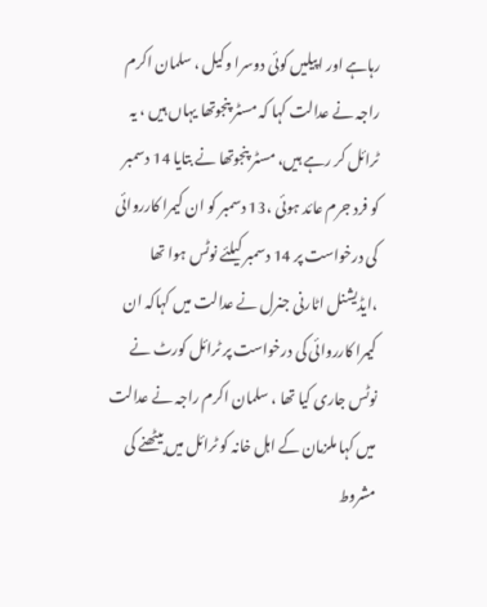رہاہے اور اپیلیں کوئی دوسرا وکیل ، سلمان اکرم راجہ نے عدالت کہا کہ مسٹر پنجوتھا یہاں ہیں ، یہ ٹرائل کر رہے ہیں، مسٹر پنجوتھا نے بتایا 14 دسمبر کو فرد جرم عائد ہوئی ،13 دسمبر کو ان کیمرا کارروائی کی درخواست پر 14 دسمبر کیلئے نوٹس ہوا تھا ،ایڈیشنل اٹارنی جنرل نے عدالت میں کہاکہ ان کیمرا کارروائی کی درخواست پر ٹرائل کورٹ نے نوٹس جاری کیا تھا ، سلمان اکرم راجہ نے عدالت میں کہا ملزمان کے اہل خانہ کو ٹرائل میں بیٹھنے کی مشروط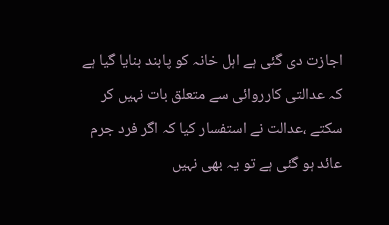اجازت دی گئی ہے اہل خانہ کو پابند بنایا گیا ہے کہ عدالتی کارروائی سے متعلق بات نہیں کر سکتے ،عدالت نے استفسار کیا کہ اگر فرد جرم عائد ہو گئی ہے تو یہ بھی نہیں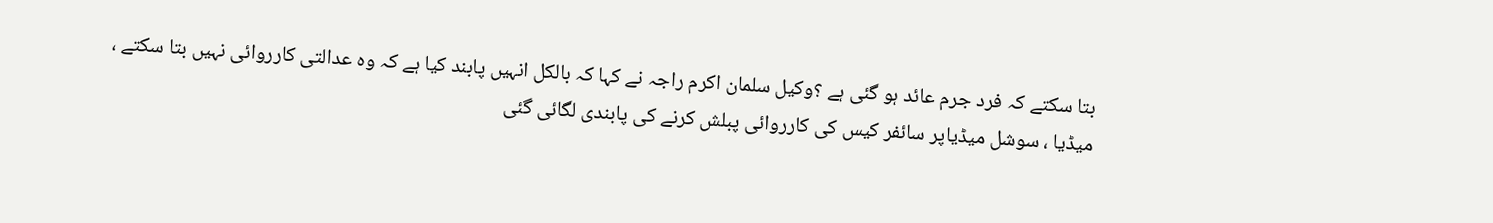بتا سکتے کہ فرد جرم عائد ہو گئی ہے ؟وکیل سلمان اکرم راجہ نے کہا کہ بالکل انہیں پابند کیا ہے کہ وہ عدالتی کارروائی نہیں بتا سکتے ، میڈیا ، سوشل میڈیاپر سائفر کیس کی کارروائی پبلش کرنے کی پابندی لگائی گئی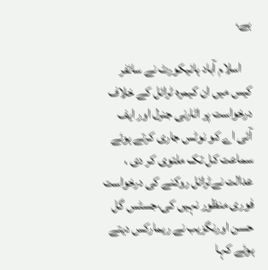ہے،

    اسلام آباد ہائیکورٹ نے سائفر کیس میں ان کیمرہ ٹرائل کے خلاف درخواست پر اٹارنی جنرل اور ایف آئی اے کو نوٹس جاری کرتے ہوئے سماعت کل تک ملتوی کر دی ، عدالت نےٹرائل روکنے کی درخواست فوری منظور نہیں کی،جسٹس گل حسن اورنگزیب نے ریمارکس دیتے ہوئے کہا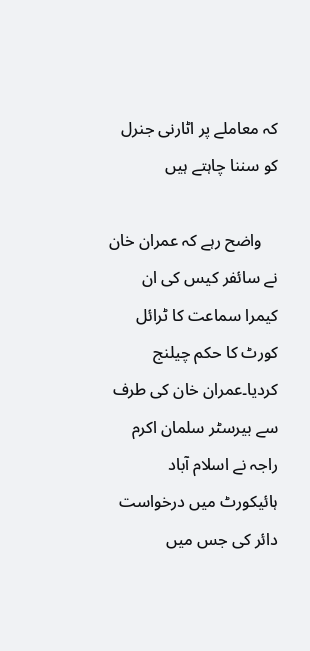کہ معاملے پر اٹارنی جنرل کو سننا چاہتے ہیں

    واضح رہے کہ عمران خان نے سائفر کیس کی ان کیمرا سماعت کا ٹرائل کورٹ کا حکم چیلنج کردیا۔عمران خان کی طرف سے بیرسٹر سلمان اکرم راجہ نے اسلام آباد ہائیکورٹ میں درخواست دائر کی جس میں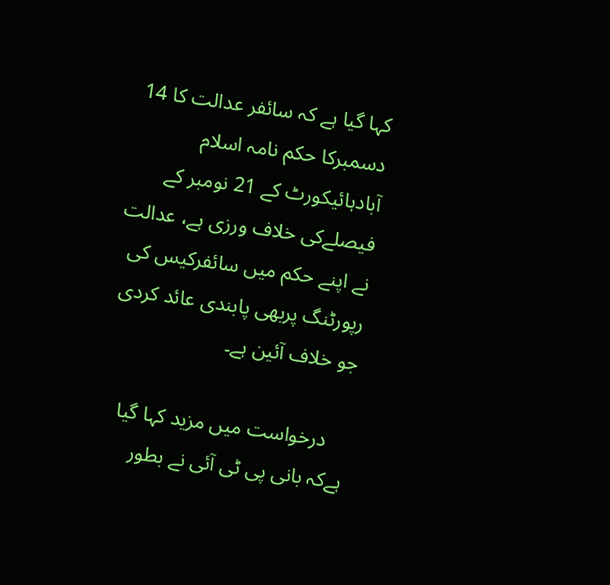کہا گیا ہے کہ سائفر عدالت کا 14 دسمبرکا حکم نامہ اسلام آبادہائیکورٹ کے 21 نومبر کے فیصلےکی خلاف ورزی ہے، عدالت نے اپنے حکم میں سائفرکیس کی رپورٹنگ پربھی پابندی عائد کردی جو خلاف آئین ہے۔

    درخواست میں مزید کہا گیا ہےکہ بانی پی ٹی آئی نے بطور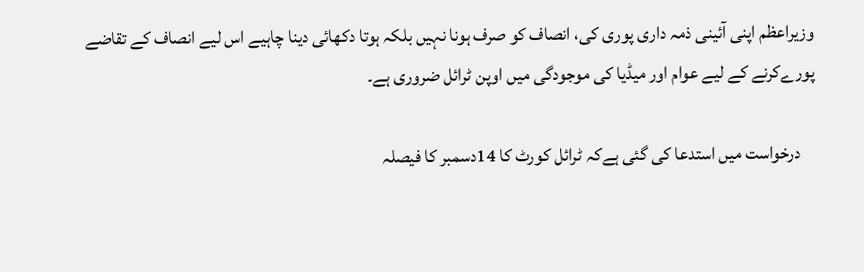وزیراعظم اپنی آئینی ذمہ داری پوری کی، انصاف کو صرف ہونا نہیں بلکہ ہوتا دکھائی دینا چاہیے اس لیے انصاف کے تقاضے پورےکرنے کے لیے عوام اور میڈیا کی موجودگی میں اوپن ٹرائل ضروری ہے۔

    درخواست میں استدعا کی گئی ہےکہ ٹرائل کورٹ کا 14دسمبر کا فیصلہ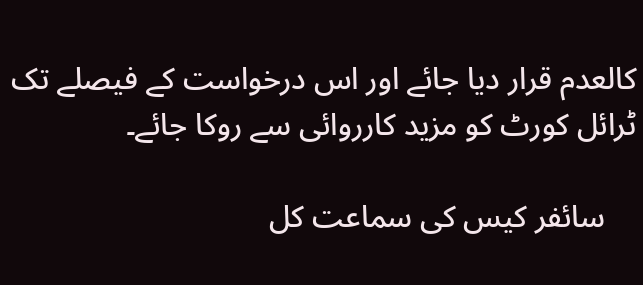کالعدم قرار دیا جائے اور اس درخواست کے فیصلے تک ٹرائل کورٹ کو مزید کارروائی سے روکا جائے۔

    سائفر کیس کی سماعت کل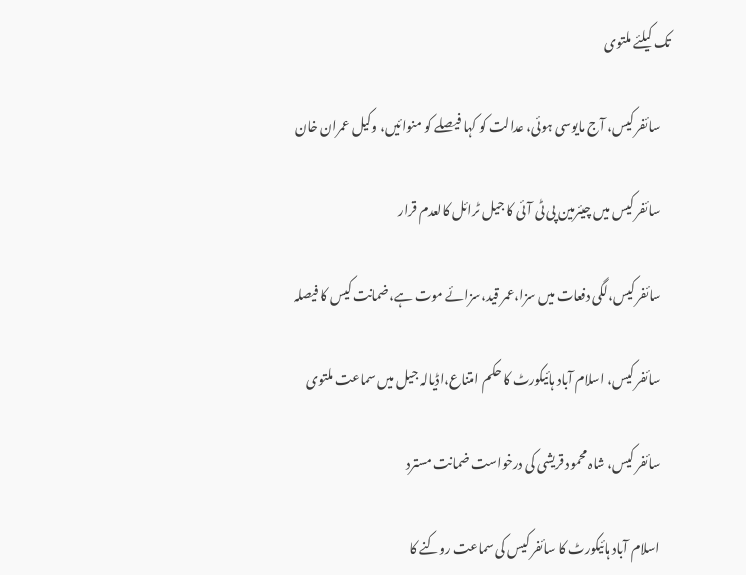تک کیلئے ملتوی

    سائفر کیس، آج مایوسی ہوئی، عدالت کو کہا فیصلے کو منوائیں، وکیل عمران خان

    سائفر کیس میں چیئرمین پی ٹی آئی کا جیل ٹرائل کالعدم قرار

    سائفر کیس،لگی دفعات میں سزا،عمر قید،سزائے موت ہے،ضمانت کیس کا فیصلہ

    سائفر کیس، اسلام آباد ہائیکورٹ کا حکم امتناع،اڈیالہ جیل میں سماعت ملتوی

    سائفر کیس، شاہ محمود قریشی کی درخواست ضمانت مسترد

    اسلام آباد ہائیکورٹ کا سائفر کیس کی سماعت روکنے کا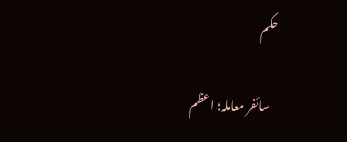حکم

    سائفر معاملہ؛ اعظم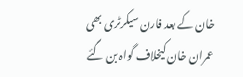خان کے بعد فارن سیکرٹری بھی عمران خان کیخلاف گواہ بن گئے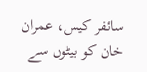سائفر کیس، عمران خان کو بیٹوں سے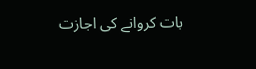بات کروانے کی اجازت